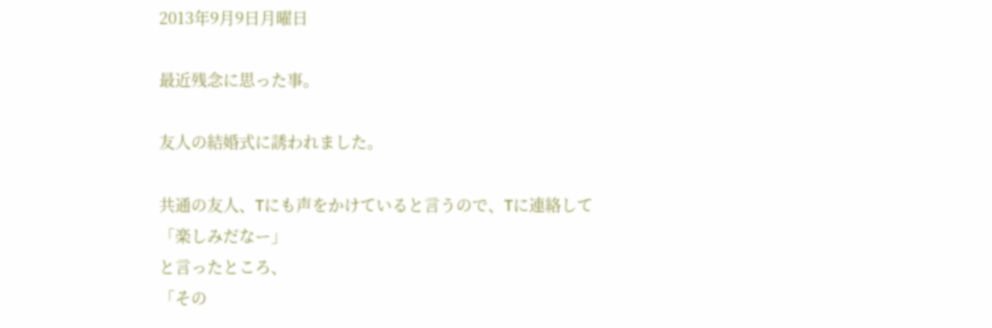2013年9月9日月曜日

最近残念に思った事。

友人の結婚式に誘われました。

共通の友人、Tにも声をかけていると言うので、Tに連絡して
「楽しみだなー」
と言ったところ、
「その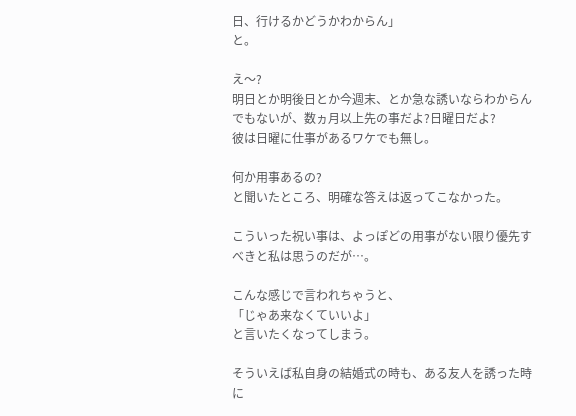日、行けるかどうかわからん」
と。

え〜?
明日とか明後日とか今週末、とか急な誘いならわからんでもないが、数ヵ月以上先の事だよ?日曜日だよ?
彼は日曜に仕事があるワケでも無し。

何か用事あるの?
と聞いたところ、明確な答えは返ってこなかった。

こういった祝い事は、よっぽどの用事がない限り優先すべきと私は思うのだが…。

こんな感じで言われちゃうと、
「じゃあ来なくていいよ」
と言いたくなってしまう。

そういえば私自身の結婚式の時も、ある友人を誘った時に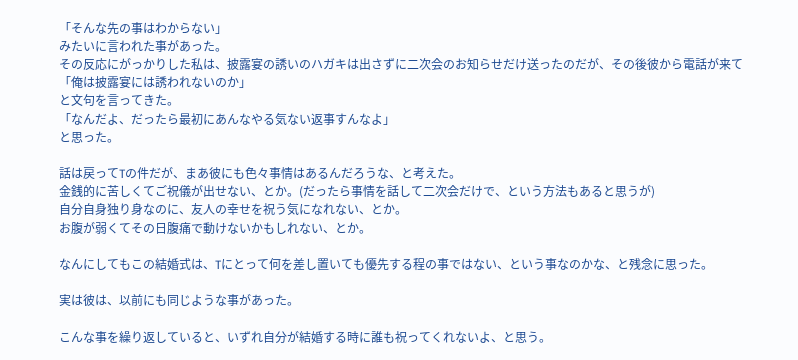「そんな先の事はわからない」
みたいに言われた事があった。
その反応にがっかりした私は、披露宴の誘いのハガキは出さずに二次会のお知らせだけ送ったのだが、その後彼から電話が来て
「俺は披露宴には誘われないのか」
と文句を言ってきた。
「なんだよ、だったら最初にあんなやる気ない返事すんなよ」
と思った。

話は戻ってTの件だが、まあ彼にも色々事情はあるんだろうな、と考えた。
金銭的に苦しくてご祝儀が出せない、とか。(だったら事情を話して二次会だけで、という方法もあると思うが)
自分自身独り身なのに、友人の幸せを祝う気になれない、とか。
お腹が弱くてその日腹痛で動けないかもしれない、とか。

なんにしてもこの結婚式は、Tにとって何を差し置いても優先する程の事ではない、という事なのかな、と残念に思った。

実は彼は、以前にも同じような事があった。

こんな事を繰り返していると、いずれ自分が結婚する時に誰も祝ってくれないよ、と思う。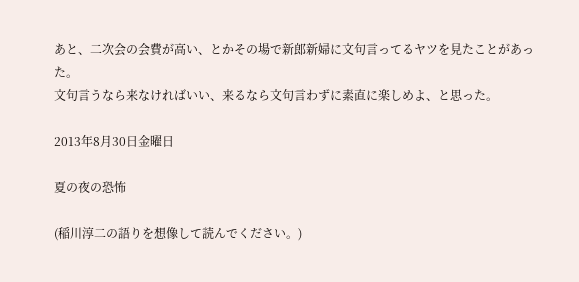あと、二次会の会費が高い、とかその場で新郎新婦に文句言ってるヤツを見たことがあった。
文句言うなら来なければいい、来るなら文句言わずに素直に楽しめよ、と思った。

2013年8月30日金曜日

夏の夜の恐怖

(稲川淳二の語りを想像して読んでください。)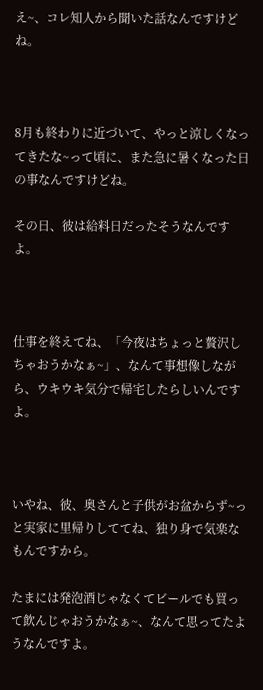え~、コレ知人から聞いた話なんですけどね。



8月も終わりに近づいて、やっと涼しくなってきたな~って頃に、また急に暑くなった日の事なんですけどね。

その日、彼は給料日だったそうなんですよ。



仕事を終えてね、「今夜はちょっと贅沢しちゃおうかなぁ~」、なんて事想像しながら、ウキウキ気分で帰宅したらしいんですよ。



いやね、彼、奥さんと子供がお盆からず~っと実家に里帰りしててね、独り身で気楽なもんですから。

たまには発泡酒じゃなくてビールでも買って飲んじゃおうかなぁ~、なんて思ってたようなんですよ。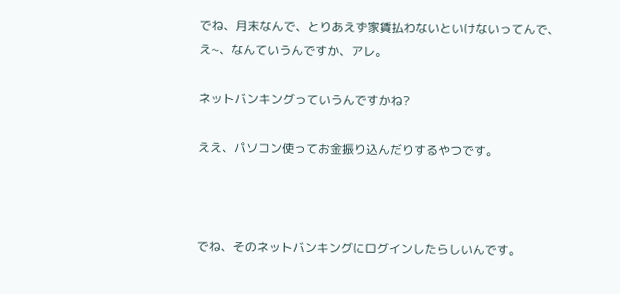でね、月末なんで、とりあえず家賃払わないといけないってんで、え~、なんていうんですか、アレ。

ネットバンキングっていうんですかね?

ええ、パソコン使ってお金振り込んだりするやつです。



でね、そのネットバンキングにログインしたらしいんです。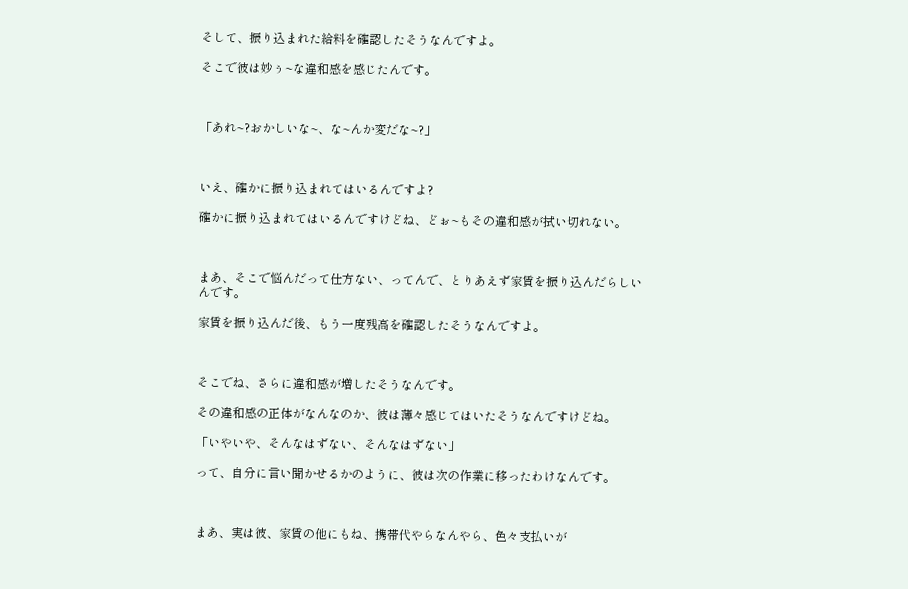そして、振り込まれた給料を確認したそうなんですよ。

そこで彼は妙ぅ~な違和感を感じたんです。



「あれ~?おかしいな~、な~んか変だな~?」



いえ、確かに振り込まれてはいるんですよ?

確かに振り込まれてはいるんですけどね、どぉ~もその違和感が拭い切れない。



まあ、そこで悩んだって仕方ない、ってんで、とりあえず家賃を振り込んだらしいんです。

家賃を振り込んだ後、もう一度残高を確認したそうなんですよ。



そこでね、さらに違和感が増したそうなんです。

その違和感の正体がなんなのか、彼は薄々感じてはいたそうなんですけどね。

「いやいや、そんなはずない、そんなはずない」

って、自分に言い聞かせるかのように、彼は次の作業に移ったわけなんです。



まあ、実は彼、家賃の他にもね、携帯代やらなんやら、色々支払いが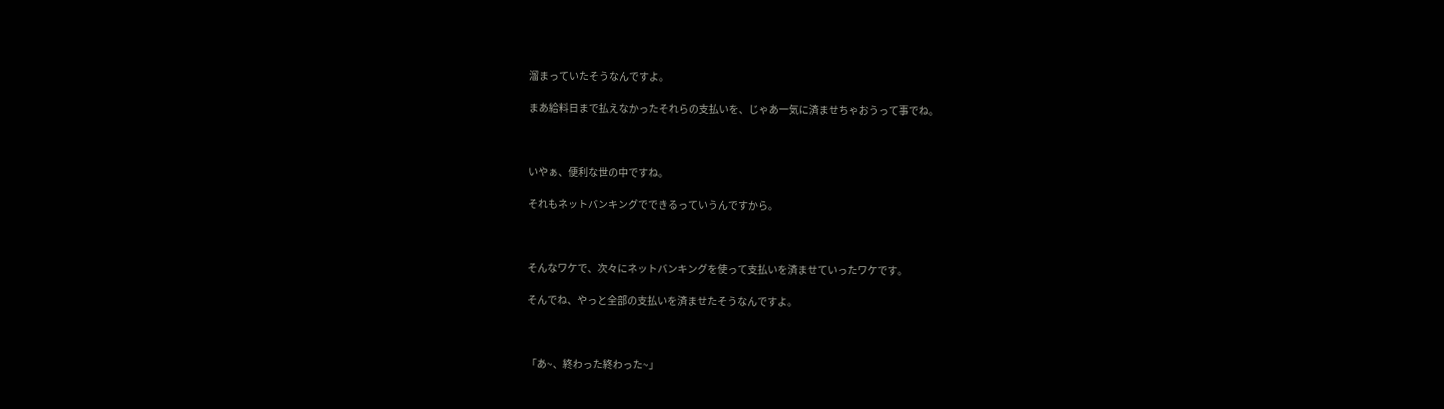溜まっていたそうなんですよ。

まあ給料日まで払えなかったそれらの支払いを、じゃあ一気に済ませちゃおうって事でね。



いやぁ、便利な世の中ですね。

それもネットバンキングでできるっていうんですから。



そんなワケで、次々にネットバンキングを使って支払いを済ませていったワケです。

そんでね、やっと全部の支払いを済ませたそうなんですよ。



「あ~、終わった終わった~」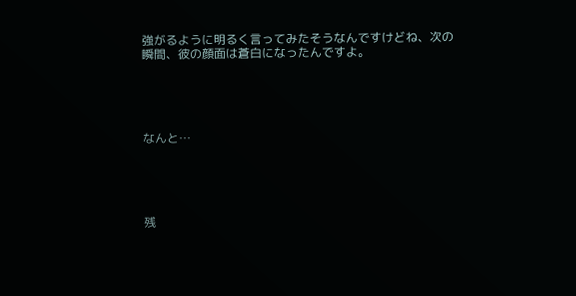強がるように明るく言ってみたそうなんですけどね、次の瞬間、彼の顔面は蒼白になったんですよ。





なんと…





残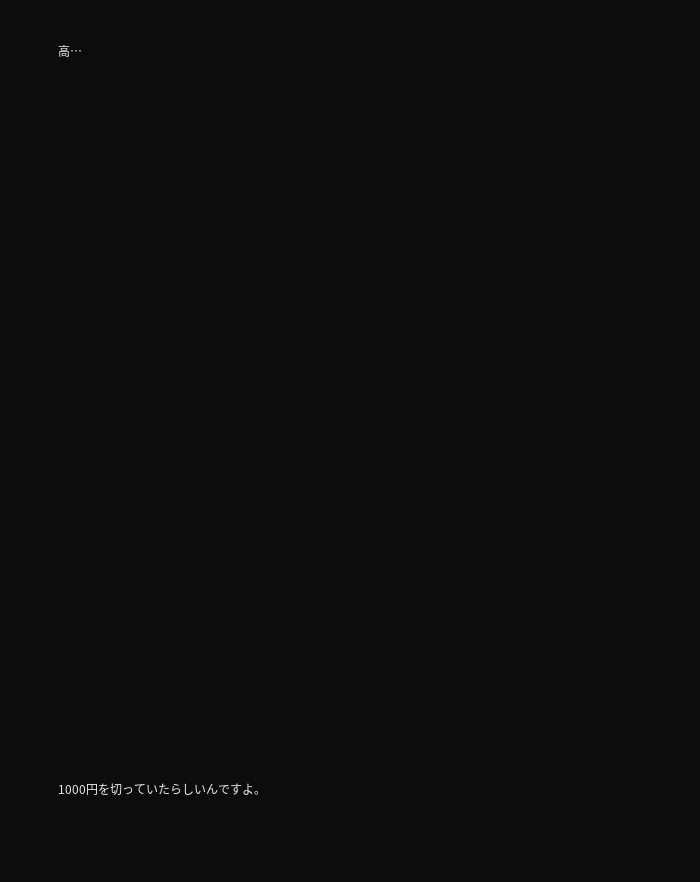高…





























1000円を切っていたらしいんですよ。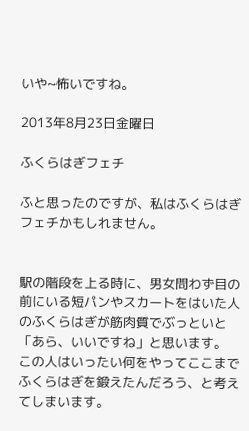いや~怖いですね。

2013年8月23日金曜日

ふくらはぎフェチ

ふと思ったのですが、私はふくらはぎフェチかもしれません。


駅の階段を上る時に、男女問わず目の前にいる短パンやスカートをはいた人のふくらはぎが筋肉質でぶっといと「あら、いいですね」と思います。
この人はいったい何をやってここまでふくらはぎを鍛えたんだろう、と考えてしまいます。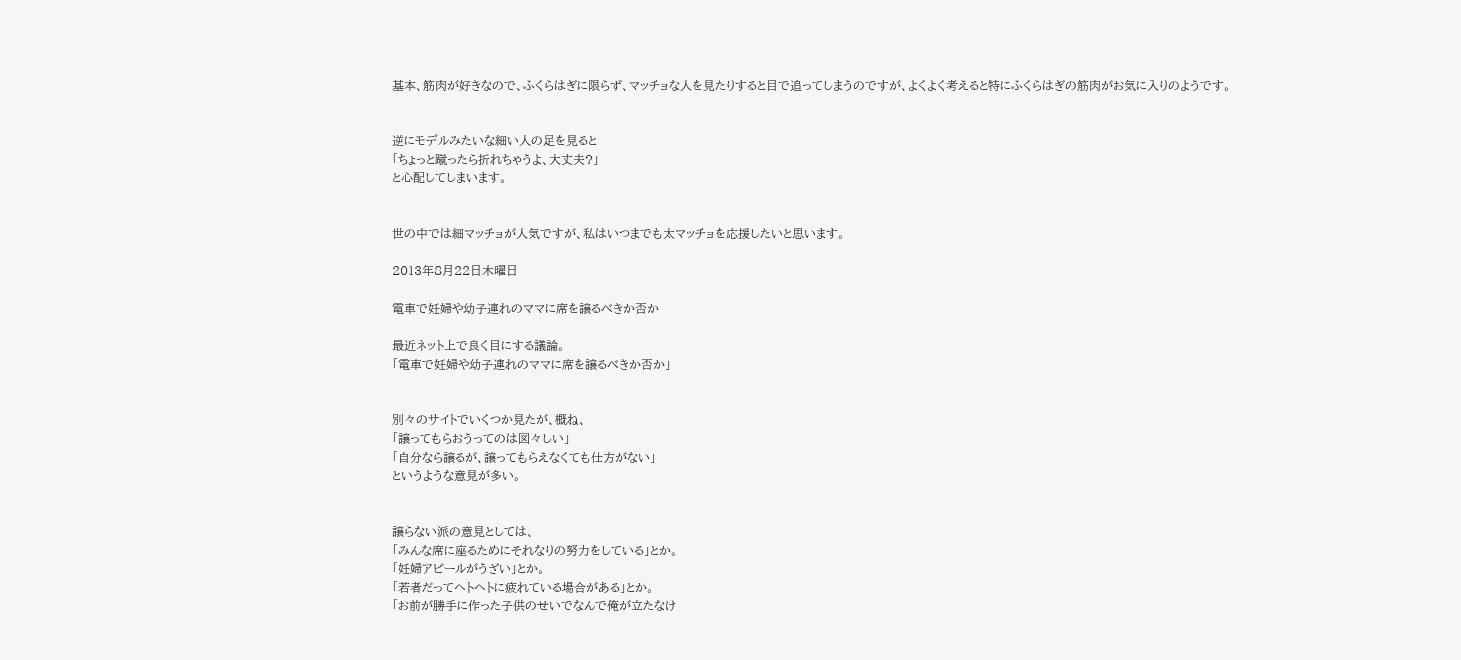基本、筋肉が好きなので、ふくらはぎに限らず、マッチョな人を見たりすると目で追ってしまうのですが、よくよく考えると特にふくらはぎの筋肉がお気に入りのようです。


逆にモデルみたいな細い人の足を見ると
「ちょっと蹴ったら折れちゃうよ、大丈夫?」
と心配してしまいます。


世の中では細マッチョが人気ですが、私はいつまでも太マッチョを応援したいと思います。

2013年8月22日木曜日

電車で妊婦や幼子連れのママに席を譲るべきか否か

最近ネット上で良く目にする議論。
「電車で妊婦や幼子連れのママに席を譲るべきか否か」


別々のサイトでいくつか見たが、概ね、
「譲ってもらおうってのは図々しい」
「自分なら譲るが、譲ってもらえなくても仕方がない」
というような意見が多い。


譲らない派の意見としては、
「みんな席に座るためにそれなりの努力をしている」とか。
「妊婦アピールがうざい」とか。
「若者だってヘトヘトに疲れている場合がある」とか。
「お前が勝手に作った子供のせいでなんで俺が立たなけ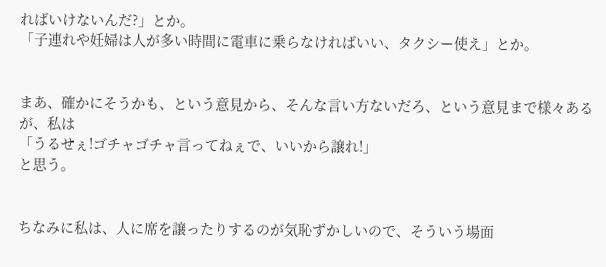ればいけないんだ?」とか。
「子連れや妊婦は人が多い時間に電車に乗らなければいい、タクシー使え」とか。


まあ、確かにそうかも、という意見から、そんな言い方ないだろ、という意見まで様々あるが、私は
「うるせぇ!ゴチャゴチャ言ってねぇで、いいから譲れ!」
と思う。


ちなみに私は、人に席を譲ったりするのが気恥ずかしいので、そういう場面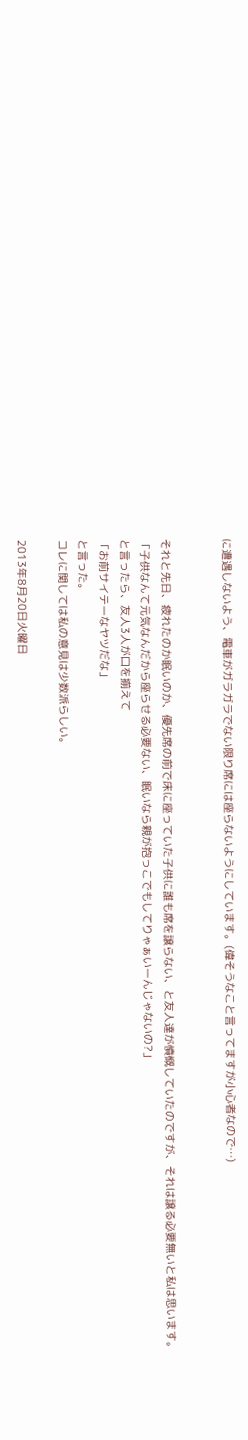に遭遇しないよう、電車がガラガラでない限り席には座らないようにしています。(偉そうなこと言ってますが小心者なので…)


それと先日、疲れたのか眠いのか、優先席の前で床に座っていた子供に誰も席を譲らない、と友人達が憤慨していたのですが、それは譲る必要無いと私は思います。
「子供なんて元気なんだから座らせる必要ない、眠いなら親が抱っこでもしてりゃぁいーんじゃないの?」
と言ったら、友人3人が口を揃えて
「お前サイテーなヤツだな」
と言った。
コレに関しては私の意見は少数派らしい。

2013年8月20日火曜日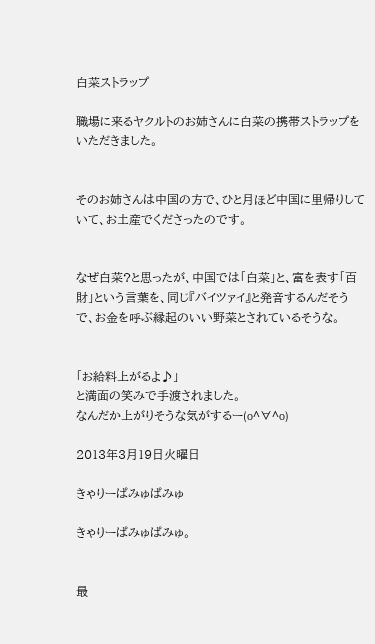白菜ストラップ

職場に来るヤクルトのお姉さんに白菜の携帯ストラップをいただきました。


そのお姉さんは中国の方で、ひと月ほど中国に里帰りしていて、お土産でくださったのです。


なぜ白菜?と思ったが、中国では「白菜」と、富を表す「百財」という言葉を、同じ『バイツァイ』と発音するんだそうで、お金を呼ぶ縁起のいい野菜とされているそうな。


「お給料上がるよ♪」
と満面の笑みで手渡されました。
なんだか上がりそうな気がするー(o^∀^o)

2013年3月19日火曜日

きゃりーぱみゅぱみゅ

きゃりーぱみゅぱみゅ。


最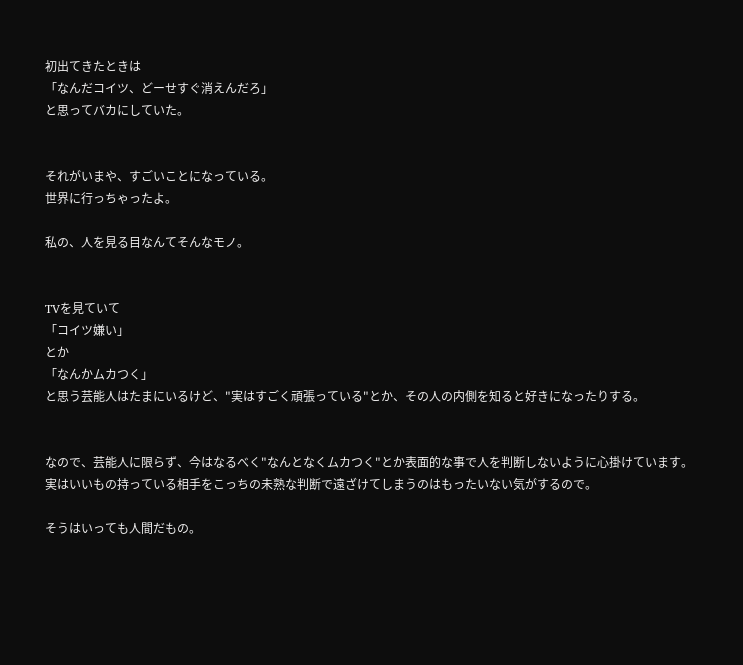初出てきたときは
「なんだコイツ、どーせすぐ消えんだろ」
と思ってバカにしていた。


それがいまや、すごいことになっている。
世界に行っちゃったよ。

私の、人を見る目なんてそんなモノ。


TVを見ていて
「コイツ嫌い」
とか
「なんかムカつく」
と思う芸能人はたまにいるけど、"実はすごく頑張っている"とか、その人の内側を知ると好きになったりする。


なので、芸能人に限らず、今はなるべく"なんとなくムカつく"とか表面的な事で人を判断しないように心掛けています。
実はいいもの持っている相手をこっちの未熟な判断で遠ざけてしまうのはもったいない気がするので。

そうはいっても人間だもの。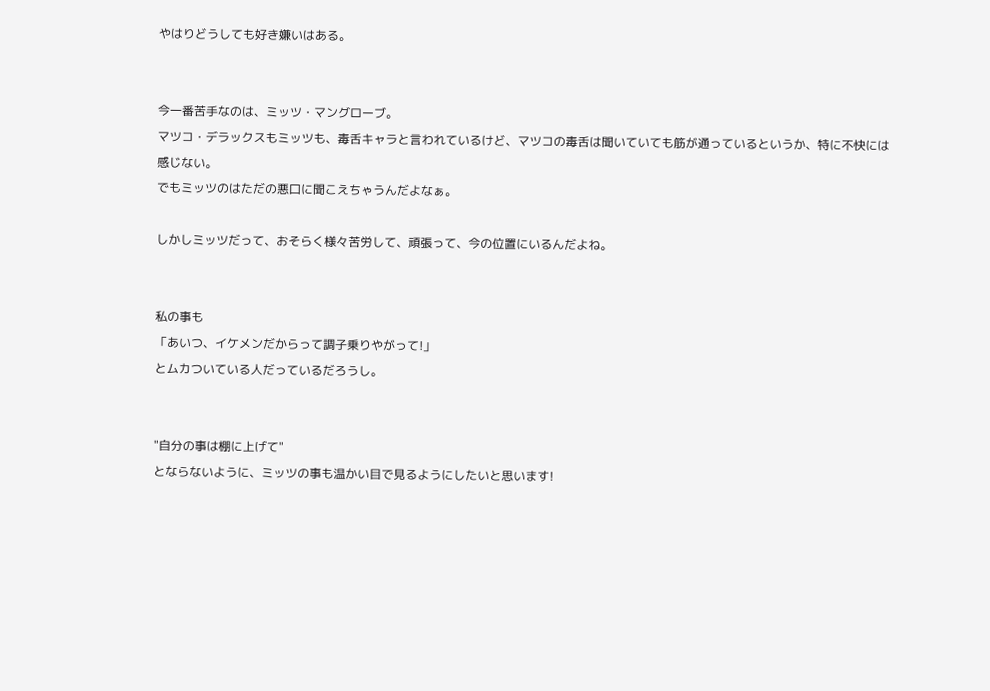やはりどうしても好き嫌いはある。


今一番苦手なのは、ミッツ・マングローブ。
マツコ・デラックスもミッツも、毒舌キャラと言われているけど、マツコの毒舌は聞いていても筋が通っているというか、特に不快には感じない。
でもミッツのはただの悪口に聞こえちゃうんだよなぁ。

しかしミッツだって、おそらく様々苦労して、頑張って、今の位置にいるんだよね。


私の事も
「あいつ、イケメンだからって調子乗りやがって!」
とムカついている人だっているだろうし。


"自分の事は棚に上げて"
とならないように、ミッツの事も温かい目で見るようにしたいと思います!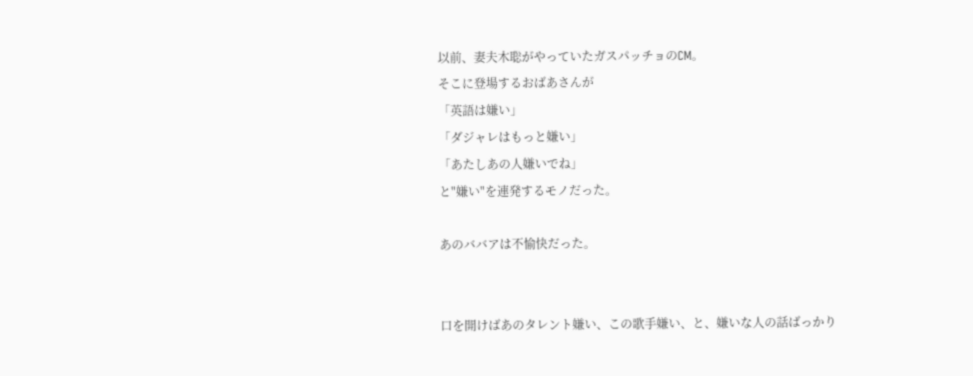以前、妻夫木聡がやっていたガスパッチョのCM。
そこに登場するおばあさんが
「英語は嫌い」
「ダジャレはもっと嫌い」
「あたしあの人嫌いでね」
と"嫌い"を連発するモノだった。

あのババアは不愉快だった。


口を開けばあのタレント嫌い、この歌手嫌い、と、嫌いな人の話ばっかり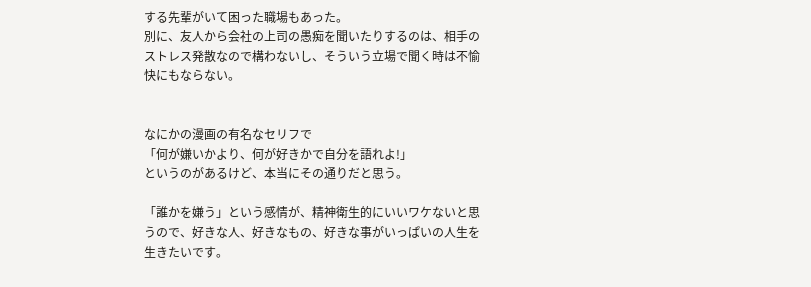する先輩がいて困った職場もあった。
別に、友人から会社の上司の愚痴を聞いたりするのは、相手のストレス発散なので構わないし、そういう立場で聞く時は不愉快にもならない。


なにかの漫画の有名なセリフで
「何が嫌いかより、何が好きかで自分を語れよ!」
というのがあるけど、本当にその通りだと思う。

「誰かを嫌う」という感情が、精神衛生的にいいワケないと思うので、好きな人、好きなもの、好きな事がいっぱいの人生を生きたいです。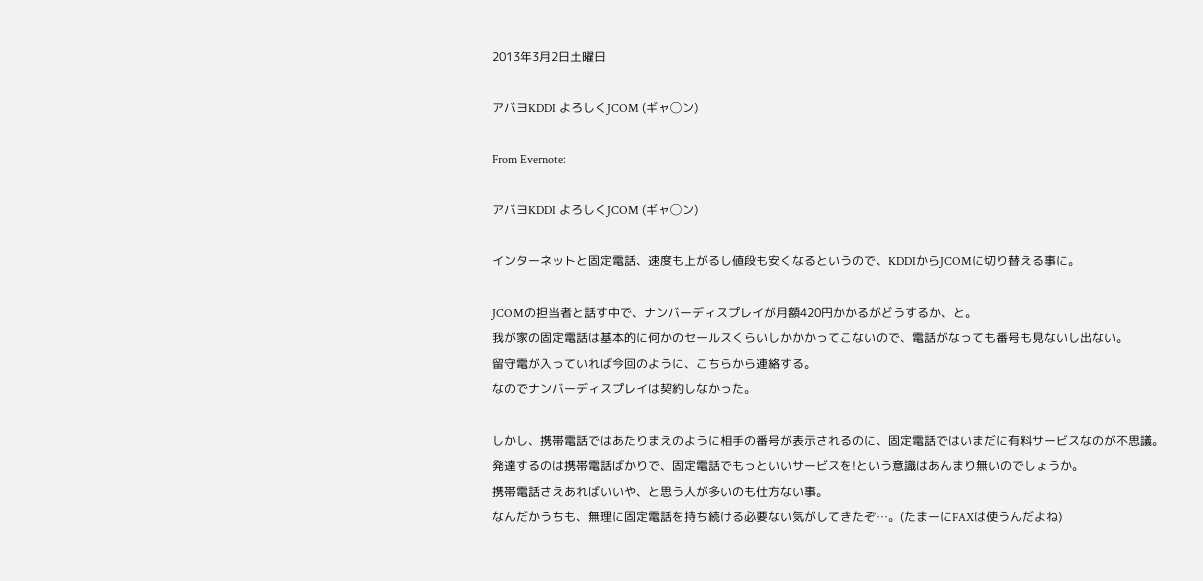2013年3月2日土曜日

アバヨKDDI よろしくJCOM (ギャ◯ン)

From Evernote:

アバヨKDDI よろしくJCOM (ギャ◯ン)

インターネットと固定電話、速度も上がるし値段も安くなるというので、KDDIからJCOMに切り替える事に。

JCOMの担当者と話す中で、ナンバーディスプレイが月額420円かかるがどうするか、と。
我が家の固定電話は基本的に何かのセールスくらいしかかかってこないので、電話がなっても番号も見ないし出ない。
留守電が入っていれば今回のように、こちらから連絡する。
なのでナンバーディスプレイは契約しなかった。

しかし、携帯電話ではあたりまえのように相手の番号が表示されるのに、固定電話ではいまだに有料サービスなのが不思議。
発達するのは携帯電話ばかりで、固定電話でもっといいサービスを!という意識はあんまり無いのでしょうか。
携帯電話さえあればいいや、と思う人が多いのも仕方ない事。
なんだかうちも、無理に固定電話を持ち続ける必要ない気がしてきたぞ…。(たまーにFAXは使うんだよね)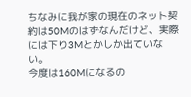ちなみに我が家の現在のネット契約は50Mのはずなんだけど、実際には下り3Mとかしか出ていない。
今度は160Mになるの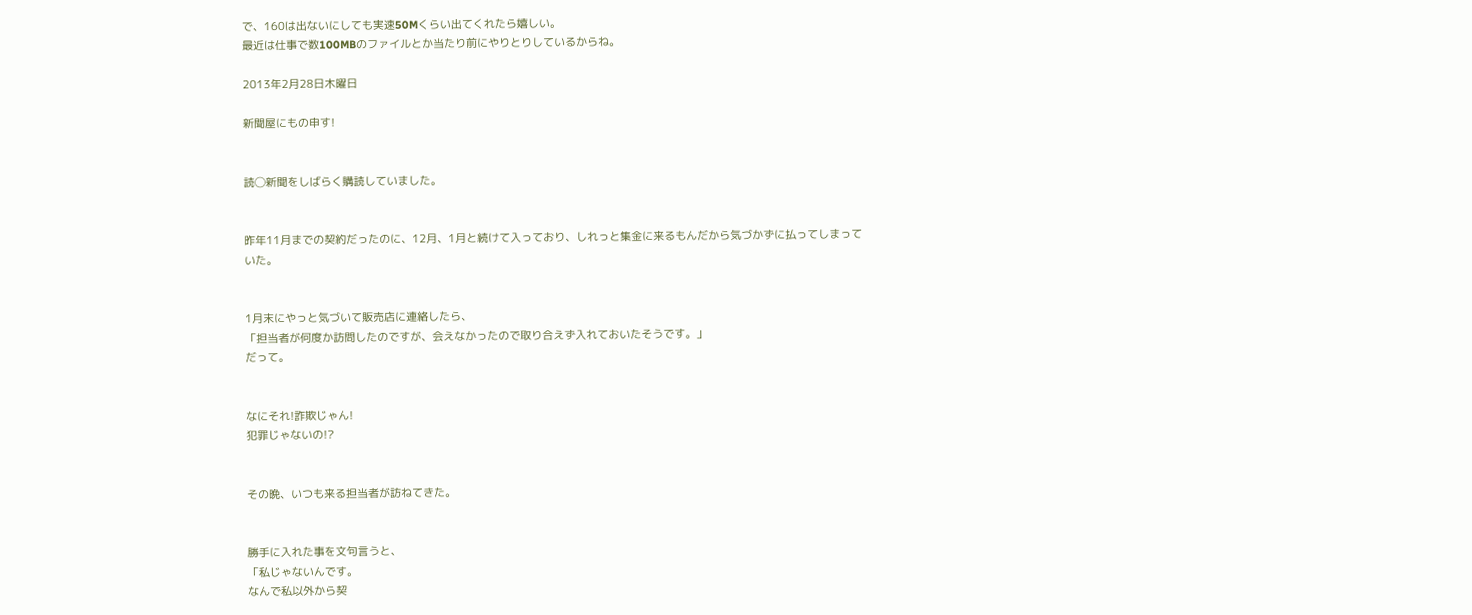で、160は出ないにしても実速50Mくらい出てくれたら嬉しい。
最近は仕事で数100MBのファイルとか当たり前にやりとりしているからね。

2013年2月28日木曜日

新聞屋にもの申す!


読◯新聞をしばらく購読していました。


昨年11月までの契約だったのに、12月、1月と続けて入っており、しれっと集金に来るもんだから気づかずに払ってしまっていた。


1月末にやっと気づいて販売店に連絡したら、
「担当者が何度か訪問したのですが、会えなかったので取り合えず入れておいたそうです。」
だって。


なにそれ!詐欺じゃん!
犯罪じゃないの!?


その晩、いつも来る担当者が訪ねてきた。


勝手に入れた事を文句言うと、
「私じゃないんです。
なんで私以外から契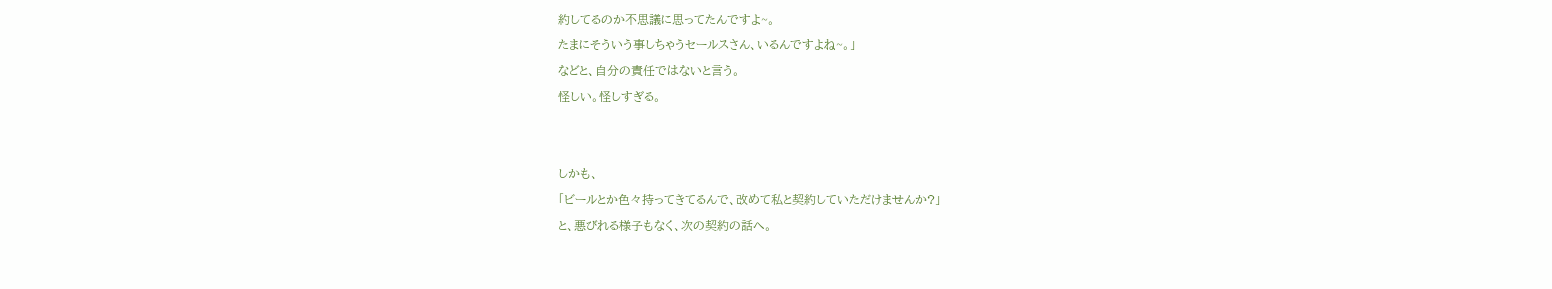約してるのか不思議に思ってたんですよ~。
たまにそういう事しちゃうセールスさん、いるんですよね~。」
などと、自分の責任ではないと言う。
怪しい。怪しすぎる。


しかも、
「ビールとか色々持ってきてるんで、改めて私と契約していただけませんか?」
と、悪びれる様子もなく、次の契約の話へ。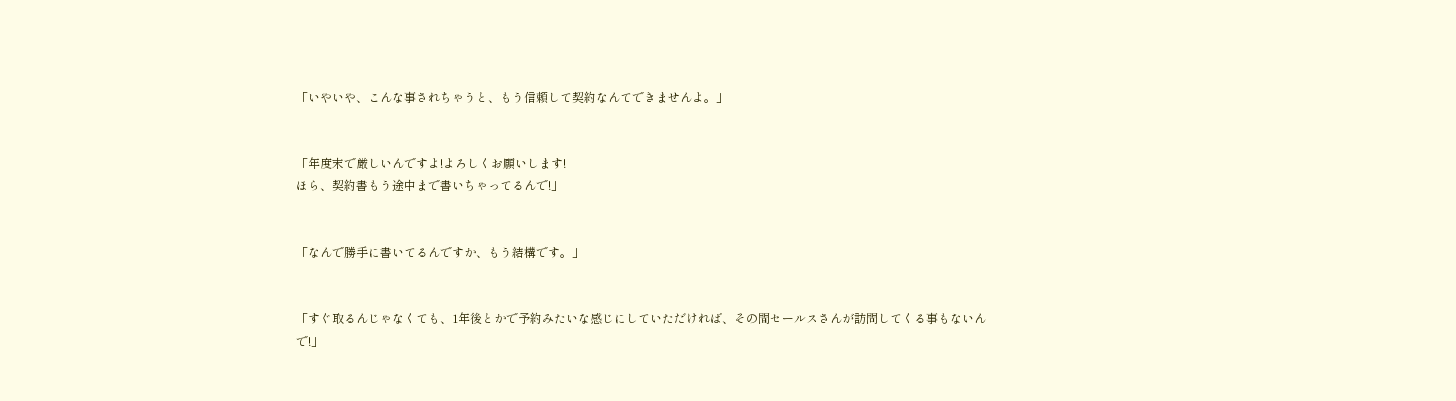「いやいや、こんな事されちゃうと、もう信頼して契約なんてできませんよ。」


「年度末で厳しいんですよ!よろしくお願いします!
ほら、契約書もう途中まで書いちゃってるんで!」


「なんで勝手に書いてるんですか、もう結構です。」


「すぐ取るんじゃなくても、1年後とかで予約みたいな感じにしていただければ、その間セールスさんが訪問してくる事もないんで!」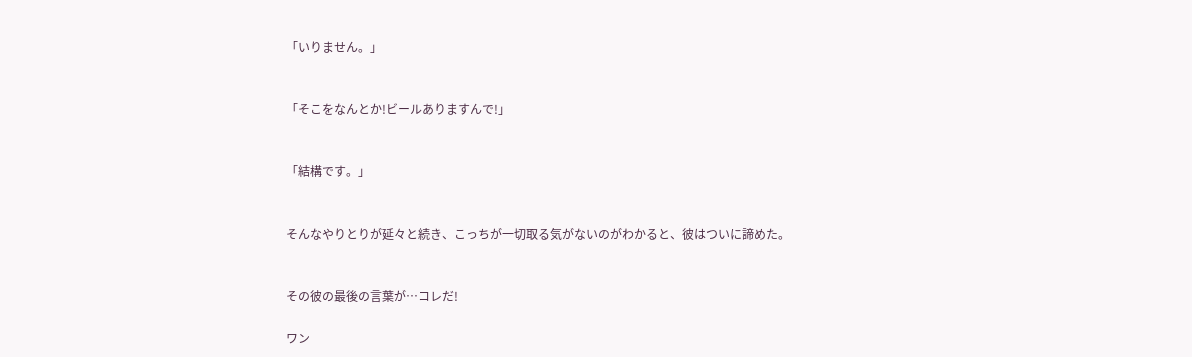「いりません。」


「そこをなんとか!ビールありますんで!」


「結構です。」


そんなやりとりが延々と続き、こっちが一切取る気がないのがわかると、彼はついに諦めた。


その彼の最後の言葉が…コレだ!

ワン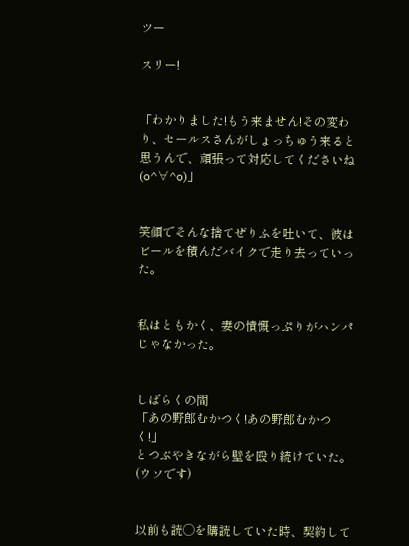ツー

スリー!


「わかりました!もう来ません!その変わり、セールスさんがしょっちゅう来ると思うんで、頑張って対応してくださいね(o^∀^o)」


笑顔でそんな捨てぜりふを吐いて、彼はビールを積んだバイクで走り去っていった。


私はともかく、妻の憤慨っぷりがハンパじゃなかった。


しばらくの間
「あの野郎むかつく!あの野郎むかつく!」
とつぶやきながら壁を殴り続けていた。(ウソです)


以前も読◯を購読していた時、契約して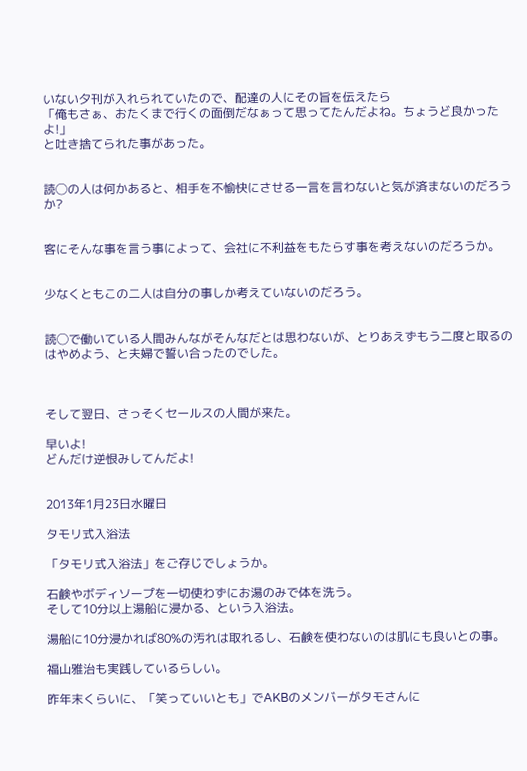いない夕刊が入れられていたので、配達の人にその旨を伝えたら
「俺もさぁ、おたくまで行くの面倒だなぁって思ってたんだよね。ちょうど良かったよ!」
と吐き捨てられた事があった。


読◯の人は何かあると、相手を不愉快にさせる一言を言わないと気が済まないのだろうか?


客にそんな事を言う事によって、会社に不利益をもたらす事を考えないのだろうか。


少なくともこの二人は自分の事しか考えていないのだろう。


読◯で働いている人間みんながそんなだとは思わないが、とりあえずもう二度と取るのはやめよう、と夫婦で誓い合ったのでした。



そして翌日、さっそくセールスの人間が来た。

早いよ!
どんだけ逆恨みしてんだよ!


2013年1月23日水曜日

タモリ式入浴法

「タモリ式入浴法」をご存じでしょうか。

石鹸やボディソープを一切使わずにお湯のみで体を洗う。
そして10分以上湯船に浸かる、という入浴法。

湯船に10分浸かれば80%の汚れは取れるし、石鹸を使わないのは肌にも良いとの事。

福山雅治も実践しているらしい。

昨年末くらいに、「笑っていいとも」でAKBのメンバーがタモさんに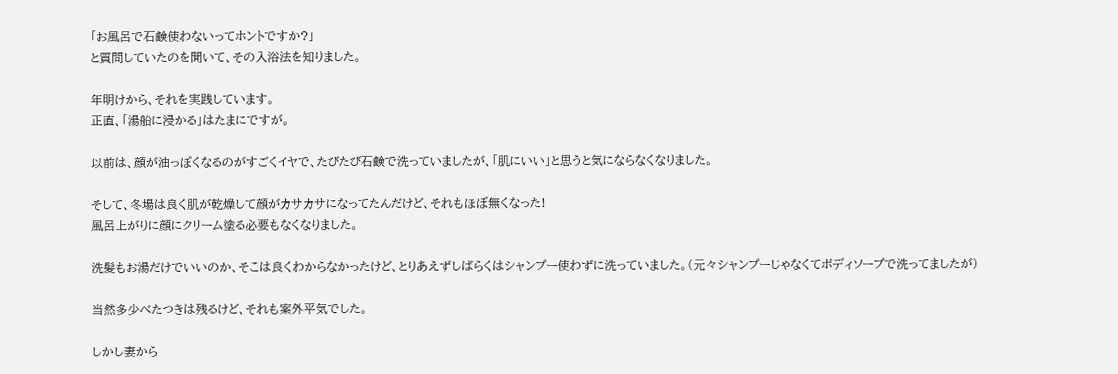「お風呂で石鹸使わないってホントですか?」
と質問していたのを聞いて、その入浴法を知りました。

年明けから、それを実践しています。
正直、「湯船に浸かる」はたまにですが。

以前は、顔が油っぽくなるのがすごくイヤで、たびたび石鹸で洗っていましたが、「肌にいい」と思うと気にならなくなりました。

そして、冬場は良く肌が乾燥して顔がカサカサになってたんだけど、それもほぼ無くなった!
風呂上がりに顔にクリーム塗る必要もなくなりました。

洗髪もお湯だけでいいのか、そこは良くわからなかったけど、とりあえずしばらくはシャンプー使わずに洗っていました。(元々シャンプーじゃなくてボディソープで洗ってましたが)

当然多少べたつきは残るけど、それも案外平気でした。

しかし妻から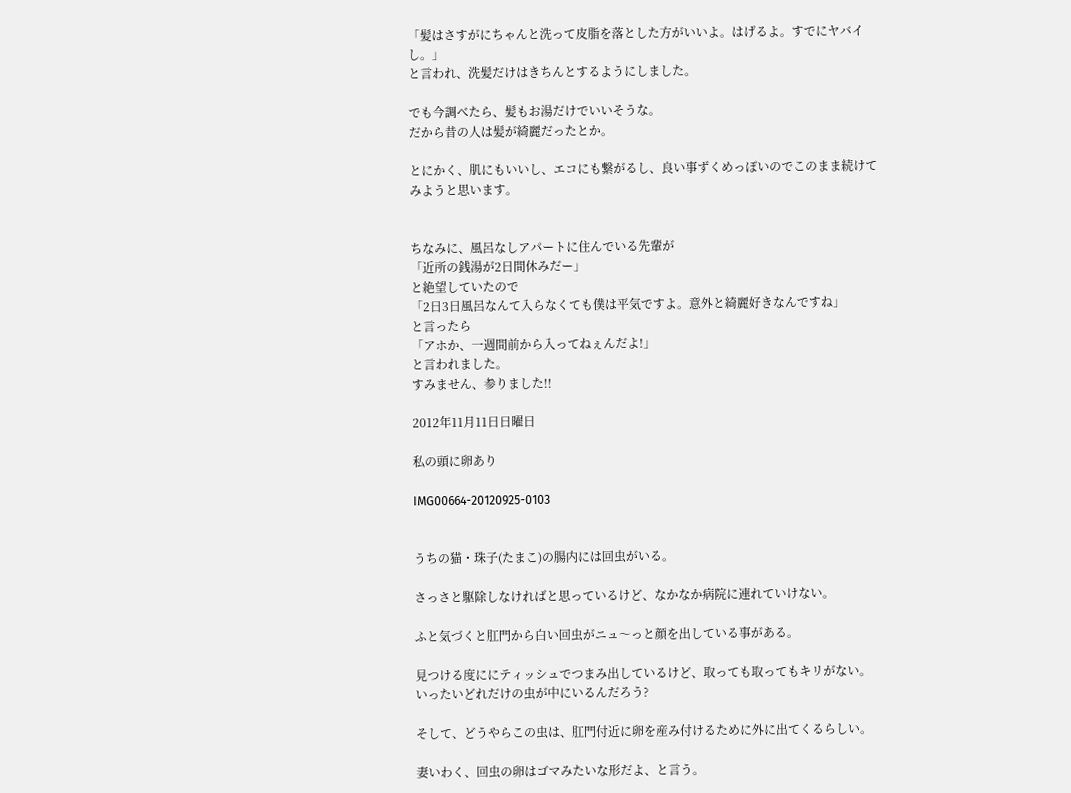「髪はさすがにちゃんと洗って皮脂を落とした方がいいよ。はげるよ。すでにヤバイし。」
と言われ、洗髪だけはきちんとするようにしました。

でも今調べたら、髪もお湯だけでいいそうな。
だから昔の人は髪が綺麗だったとか。

とにかく、肌にもいいし、エコにも繋がるし、良い事ずくめっぽいのでこのまま続けてみようと思います。


ちなみに、風呂なしアパートに住んでいる先輩が
「近所の銭湯が2日間休みだー」
と絶望していたので
「2日3日風呂なんて入らなくても僕は平気ですよ。意外と綺麗好きなんですね」
と言ったら
「アホか、一週間前から入ってねぇんだよ!」
と言われました。
すみません、参りました!!

2012年11月11日日曜日

私の頭に卵あり

IMG00664-20120925-0103


うちの猫・珠子(たまこ)の腸内には回虫がいる。

さっさと駆除しなければと思っているけど、なかなか病院に連れていけない。

ふと気づくと肛門から白い回虫がニュ〜っと顔を出している事がある。

見つける度ににティッシュでつまみ出しているけど、取っても取ってもキリがない。
いったいどれだけの虫が中にいるんだろう?

そして、どうやらこの虫は、肛門付近に卵を産み付けるために外に出てくるらしい。

妻いわく、回虫の卵はゴマみたいな形だよ、と言う。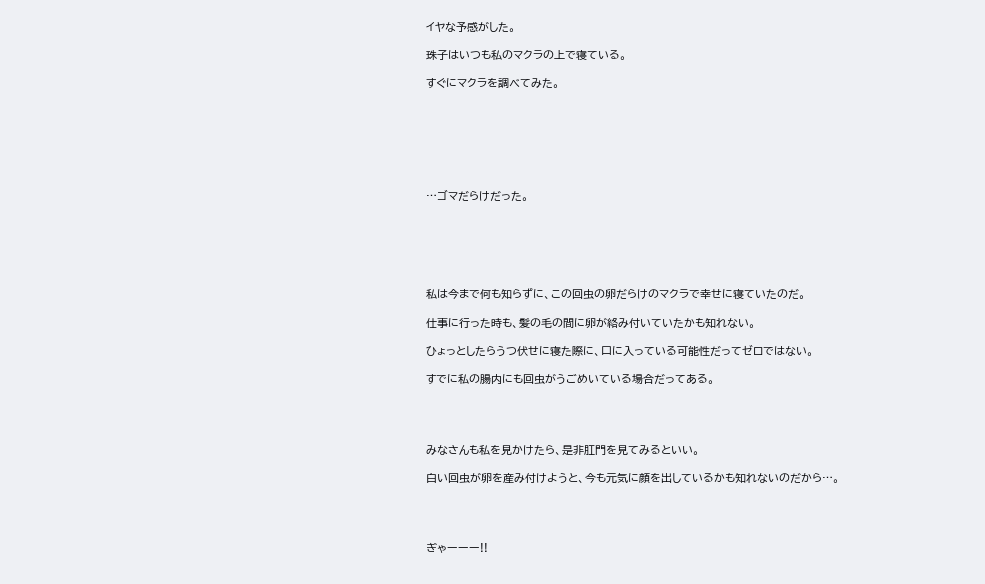イヤな予感がした。

珠子はいつも私のマクラの上で寝ている。

すぐにマクラを調べてみた。







…ゴマだらけだった。






私は今まで何も知らずに、この回虫の卵だらけのマクラで幸せに寝ていたのだ。

仕事に行った時も、髪の毛の間に卵が絡み付いていたかも知れない。

ひょっとしたらうつ伏せに寝た際に、口に入っている可能性だってゼロではない。

すでに私の腸内にも回虫がうごめいている場合だってある。




みなさんも私を見かけたら、是非肛門を見てみるといい。

白い回虫が卵を産み付けようと、今も元気に顔を出しているかも知れないのだから…。




ぎゃーーー!!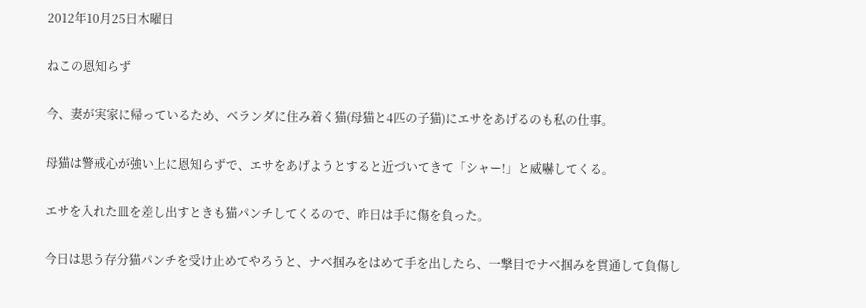2012年10月25日木曜日

ねこの恩知らず

今、妻が実家に帰っているため、ベランダに住み着く猫(母猫と4匹の子猫)にエサをあげるのも私の仕事。

母猫は警戒心が強い上に恩知らずで、エサをあげようとすると近づいてきて「シャー!」と威嚇してくる。

エサを入れた皿を差し出すときも猫パンチしてくるので、昨日は手に傷を負った。

今日は思う存分猫パンチを受け止めてやろうと、ナベ掴みをはめて手を出したら、一撃目でナベ掴みを貫通して負傷し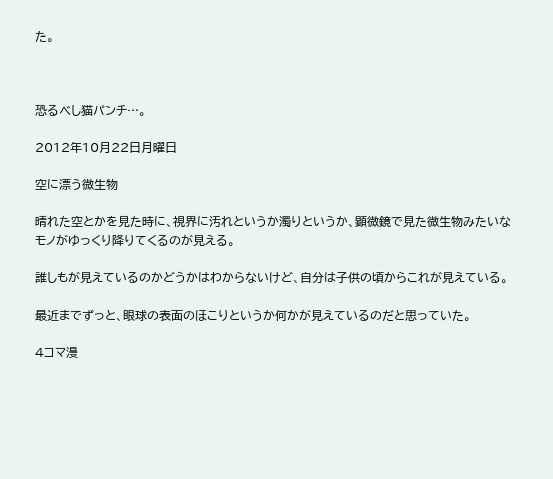た。



恐るべし猫パンチ…。

2012年10月22日月曜日

空に漂う微生物

晴れた空とかを見た時に、視界に汚れというか濁りというか、顕微鏡で見た微生物みたいなモノがゆっくり降りてくるのが見える。

誰しもが見えているのかどうかはわからないけど、自分は子供の頃からこれが見えている。

最近までずっと、眼球の表面のほこりというか何かが見えているのだと思っていた。

4コマ漫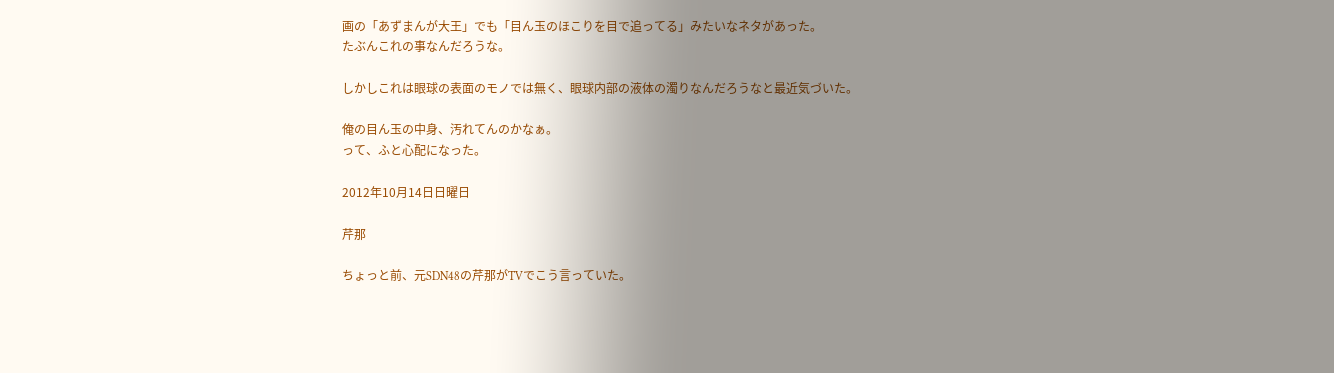画の「あずまんが大王」でも「目ん玉のほこりを目で追ってる」みたいなネタがあった。
たぶんこれの事なんだろうな。

しかしこれは眼球の表面のモノでは無く、眼球内部の液体の濁りなんだろうなと最近気づいた。

俺の目ん玉の中身、汚れてんのかなぁ。
って、ふと心配になった。

2012年10月14日日曜日

芹那

ちょっと前、元SDN48の芹那がTVでこう言っていた。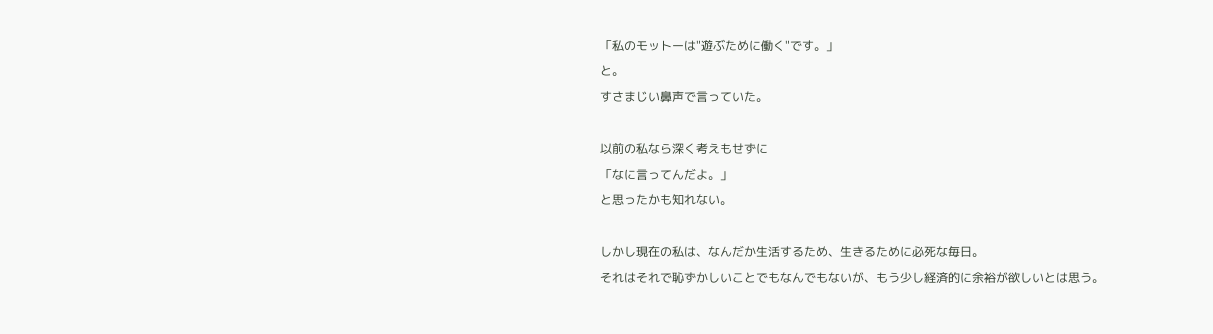「私のモットーは"遊ぶために働く"です。」
と。
すさまじい鼻声で言っていた。

以前の私なら深く考えもせずに
「なに言ってんだよ。」
と思ったかも知れない。

しかし現在の私は、なんだか生活するため、生きるために必死な毎日。
それはそれで恥ずかしいことでもなんでもないが、もう少し経済的に余裕が欲しいとは思う。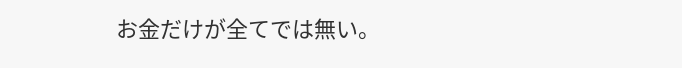お金だけが全てでは無い。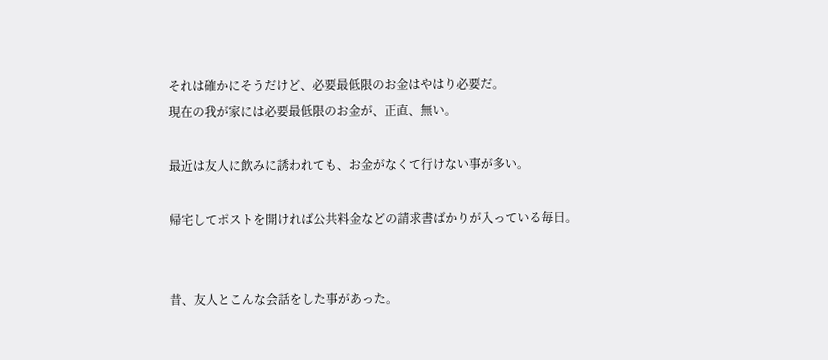それは確かにそうだけど、必要最低限のお金はやはり必要だ。
現在の我が家には必要最低限のお金が、正直、無い。

最近は友人に飲みに誘われても、お金がなくて行けない事が多い。

帰宅してポストを開ければ公共料金などの請求書ばかりが入っている毎日。


昔、友人とこんな会話をした事があった。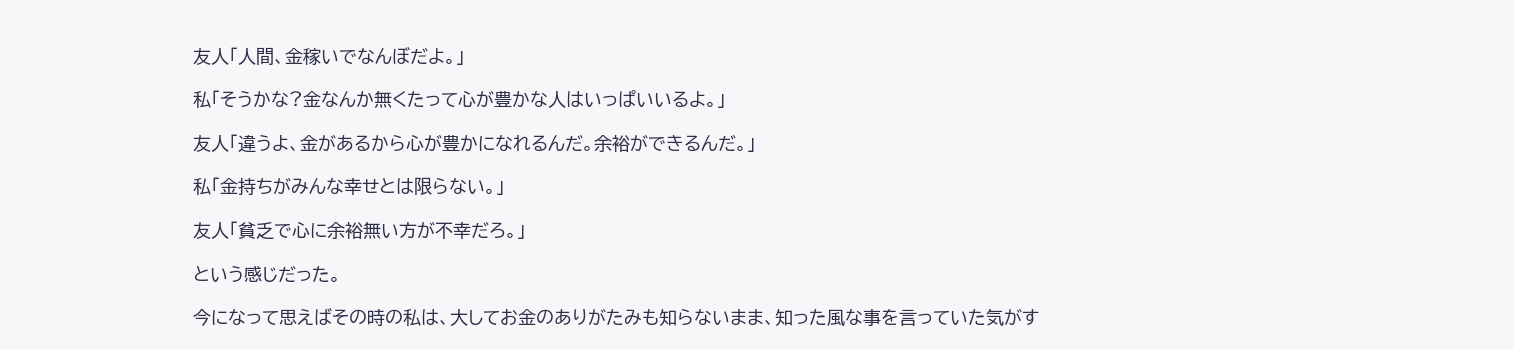友人「人間、金稼いでなんぼだよ。」

私「そうかな?金なんか無くたって心が豊かな人はいっぱいいるよ。」

友人「違うよ、金があるから心が豊かになれるんだ。余裕ができるんだ。」

私「金持ちがみんな幸せとは限らない。」

友人「貧乏で心に余裕無い方が不幸だろ。」

という感じだった。

今になって思えばその時の私は、大してお金のありがたみも知らないまま、知った風な事を言っていた気がす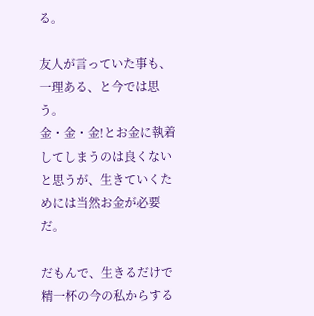る。

友人が言っていた事も、一理ある、と今では思う。
金・金・金!とお金に執着してしまうのは良くないと思うが、生きていくためには当然お金が必要だ。

だもんで、生きるだけで精一杯の今の私からする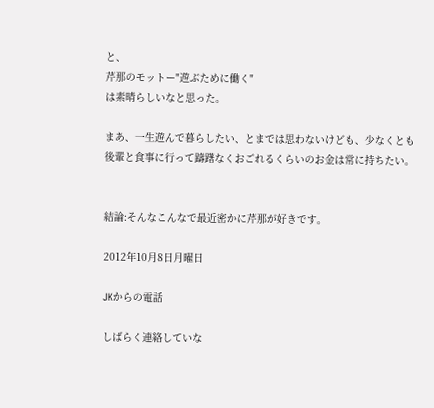と、
芹那のモットー"遊ぶために働く"
は素晴らしいなと思った。

まあ、一生遊んで暮らしたい、とまでは思わないけども、少なくとも後輩と食事に行って躊躇なくおごれるくらいのお金は常に持ちたい。


結論:そんなこんなで最近密かに芹那が好きです。

2012年10月8日月曜日

JKからの電話

しばらく連絡していな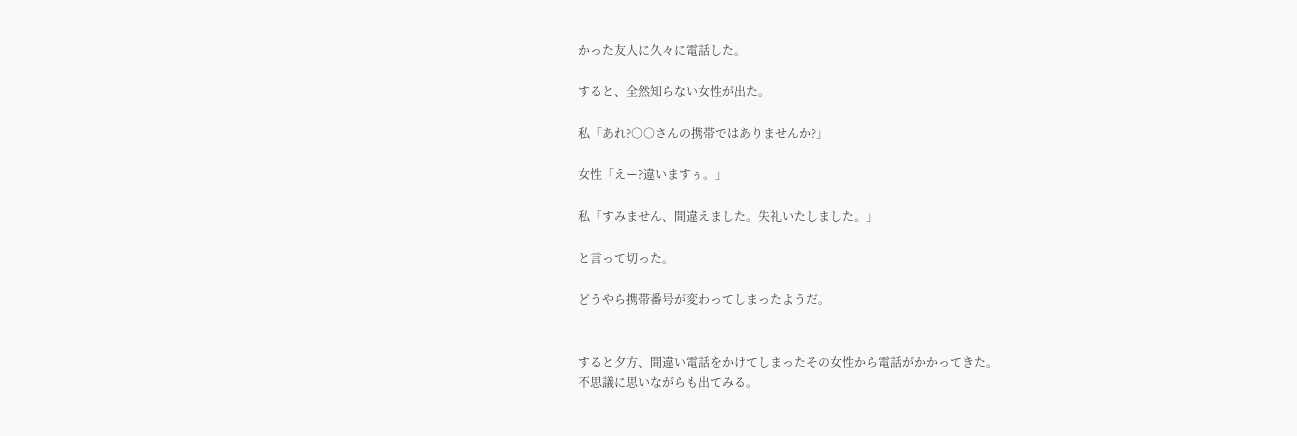かった友人に久々に電話した。

すると、全然知らない女性が出た。

私「あれ?○○さんの携帯ではありませんか?」

女性「えー?違いますぅ。」

私「すみません、間違えました。失礼いたしました。」

と言って切った。

どうやら携帯番号が変わってしまったようだ。


すると夕方、間違い電話をかけてしまったその女性から電話がかかってきた。
不思議に思いながらも出てみる。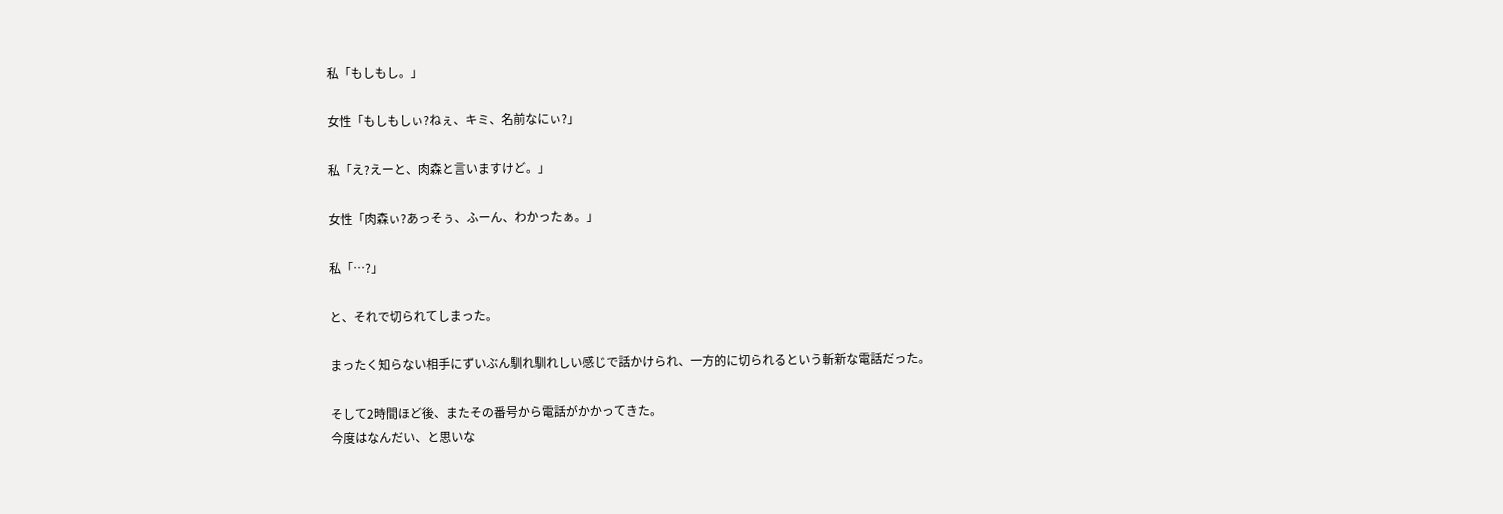私「もしもし。」

女性「もしもしぃ?ねぇ、キミ、名前なにぃ?」

私「え?えーと、肉森と言いますけど。」

女性「肉森ぃ?あっそぅ、ふーん、わかったぁ。」

私「…?」

と、それで切られてしまった。

まったく知らない相手にずいぶん馴れ馴れしい感じで話かけられ、一方的に切られるという斬新な電話だった。

そして2時間ほど後、またその番号から電話がかかってきた。
今度はなんだい、と思いな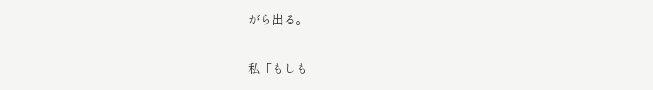がら出る。


私「もしも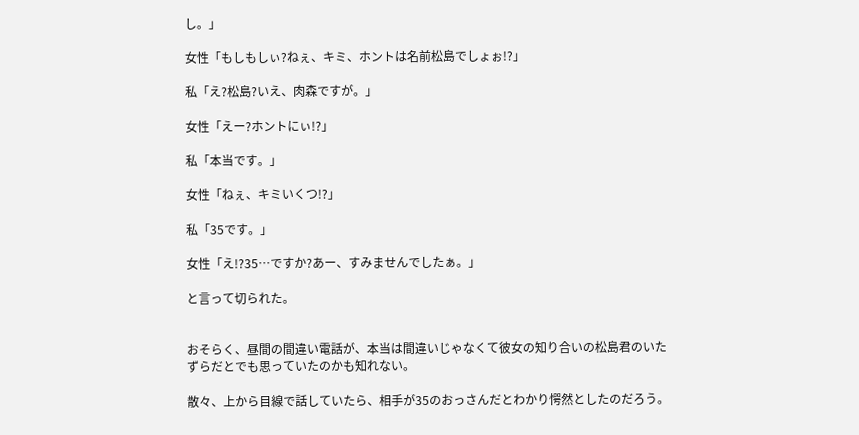し。」

女性「もしもしぃ?ねぇ、キミ、ホントは名前松島でしょぉ!?」

私「え?松島?いえ、肉森ですが。」

女性「えー?ホントにぃ!?」

私「本当です。」

女性「ねぇ、キミいくつ!?」

私「35です。」

女性「え!?35…ですか?あー、すみませんでしたぁ。」

と言って切られた。


おそらく、昼間の間違い電話が、本当は間違いじゃなくて彼女の知り合いの松島君のいたずらだとでも思っていたのかも知れない。

散々、上から目線で話していたら、相手が35のおっさんだとわかり愕然としたのだろう。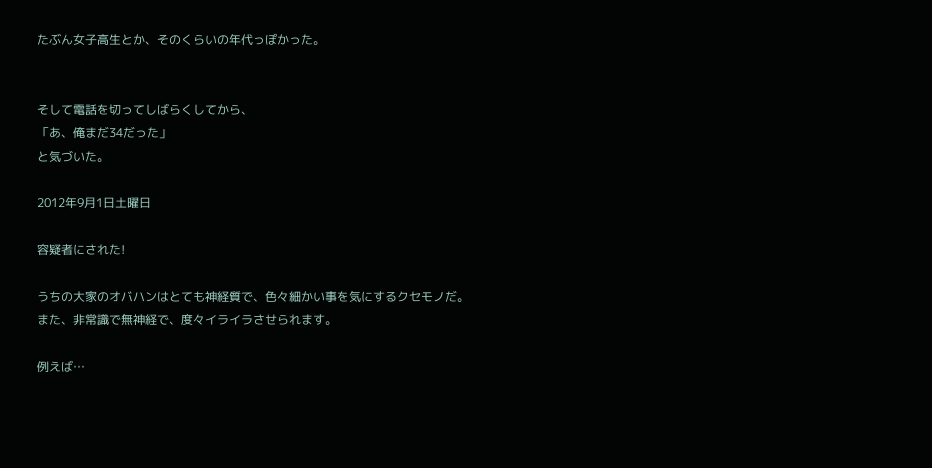たぶん女子高生とか、そのくらいの年代っぽかった。


そして電話を切ってしばらくしてから、
「あ、俺まだ34だった」
と気づいた。

2012年9月1日土曜日

容疑者にされた!

うちの大家のオバハンはとても神経質で、色々細かい事を気にするクセモノだ。
また、非常識で無神経で、度々イライラさせられます。

例えば…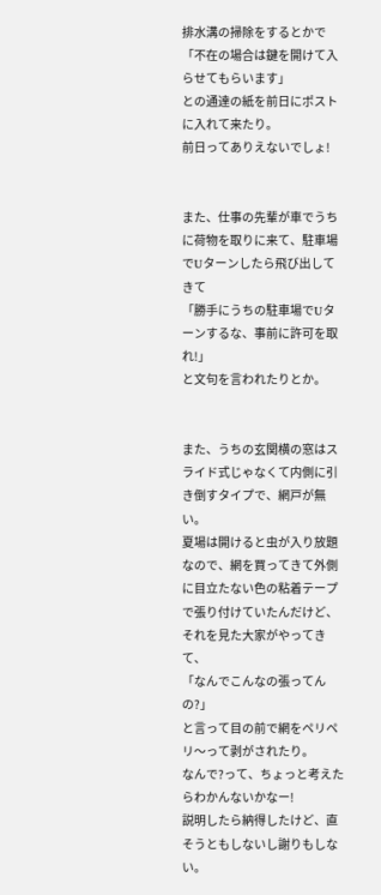排水溝の掃除をするとかで
「不在の場合は鍵を開けて入らせてもらいます」
との通達の紙を前日にポストに入れて来たり。
前日ってありえないでしょ!


また、仕事の先輩が車でうちに荷物を取りに来て、駐車場でUターンしたら飛び出してきて
「勝手にうちの駐車場でUターンするな、事前に許可を取れ!」
と文句を言われたりとか。


また、うちの玄関横の窓はスライド式じゃなくて内側に引き倒すタイプで、網戸が無い。
夏場は開けると虫が入り放題なので、網を買ってきて外側に目立たない色の粘着テープで張り付けていたんだけど、それを見た大家がやってきて、
「なんでこんなの張ってんの?」
と言って目の前で網をペリペリ〜って剥がされたり。
なんで?って、ちょっと考えたらわかんないかなー!
説明したら納得したけど、直そうともしないし謝りもしない。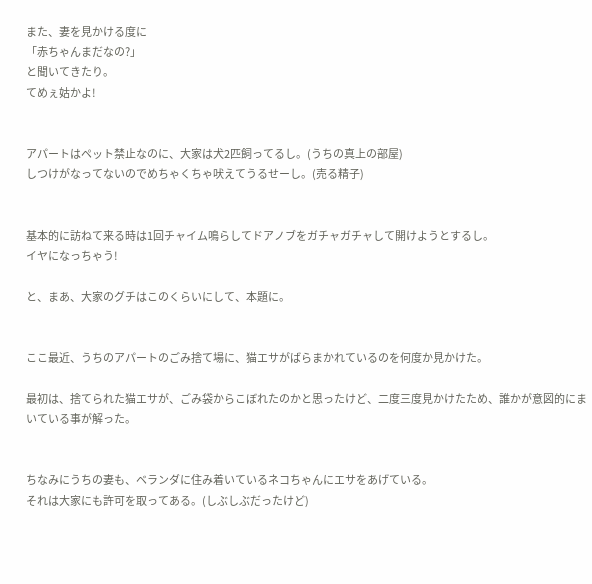また、妻を見かける度に
「赤ちゃんまだなの?」
と聞いてきたり。
てめぇ姑かよ!


アパートはペット禁止なのに、大家は犬2匹飼ってるし。(うちの真上の部屋)
しつけがなってないのでめちゃくちゃ吠えてうるせーし。(売る精子)


基本的に訪ねて来る時は1回チャイム鳴らしてドアノブをガチャガチャして開けようとするし。
イヤになっちゃう!

と、まあ、大家のグチはこのくらいにして、本題に。


ここ最近、うちのアパートのごみ捨て場に、猫エサがばらまかれているのを何度か見かけた。

最初は、捨てられた猫エサが、ごみ袋からこぼれたのかと思ったけど、二度三度見かけたため、誰かが意図的にまいている事が解った。


ちなみにうちの妻も、ベランダに住み着いているネコちゃんにエサをあげている。
それは大家にも許可を取ってある。(しぶしぶだったけど)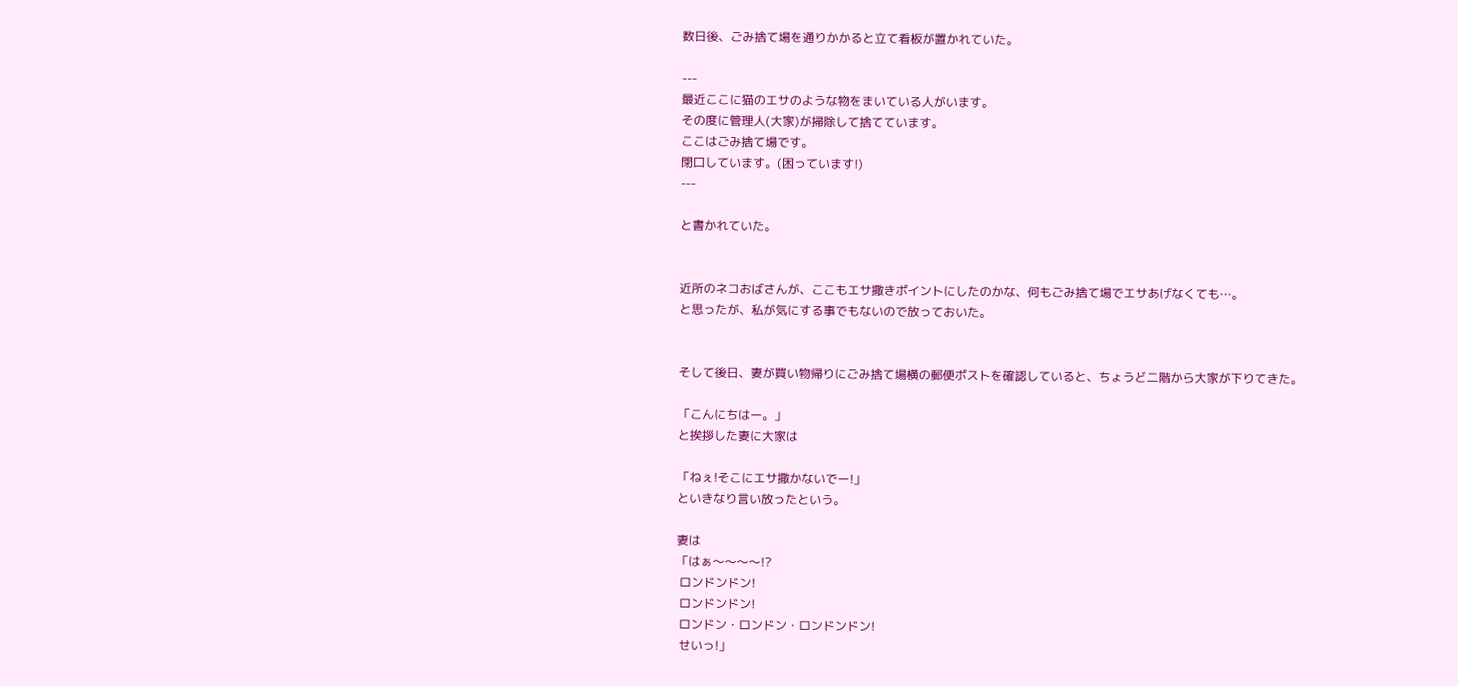数日後、ごみ捨て場を通りかかると立て看板が置かれていた。

---
最近ここに猫のエサのような物をまいている人がいます。
その度に管理人(大家)が掃除して捨てています。
ここはごみ捨て場です。
閉口しています。(困っています!)
---

と書かれていた。


近所のネコおばさんが、ここもエサ撒きポイントにしたのかな、何もごみ捨て場でエサあげなくても…。
と思ったが、私が気にする事でもないので放っておいた。


そして後日、妻が買い物帰りにごみ捨て場横の郵便ポストを確認していると、ちょうど二階から大家が下りてきた。

「こんにちはー。」
と挨拶した妻に大家は

「ねぇ!そこにエサ撒かないでー!」
といきなり言い放ったという。

妻は
「はぁ〜〜〜〜!?
 ロンドンドン!
 ロンドンドン!
 ロンドン・ロンドン・ロンドンドン!
 せいっ!」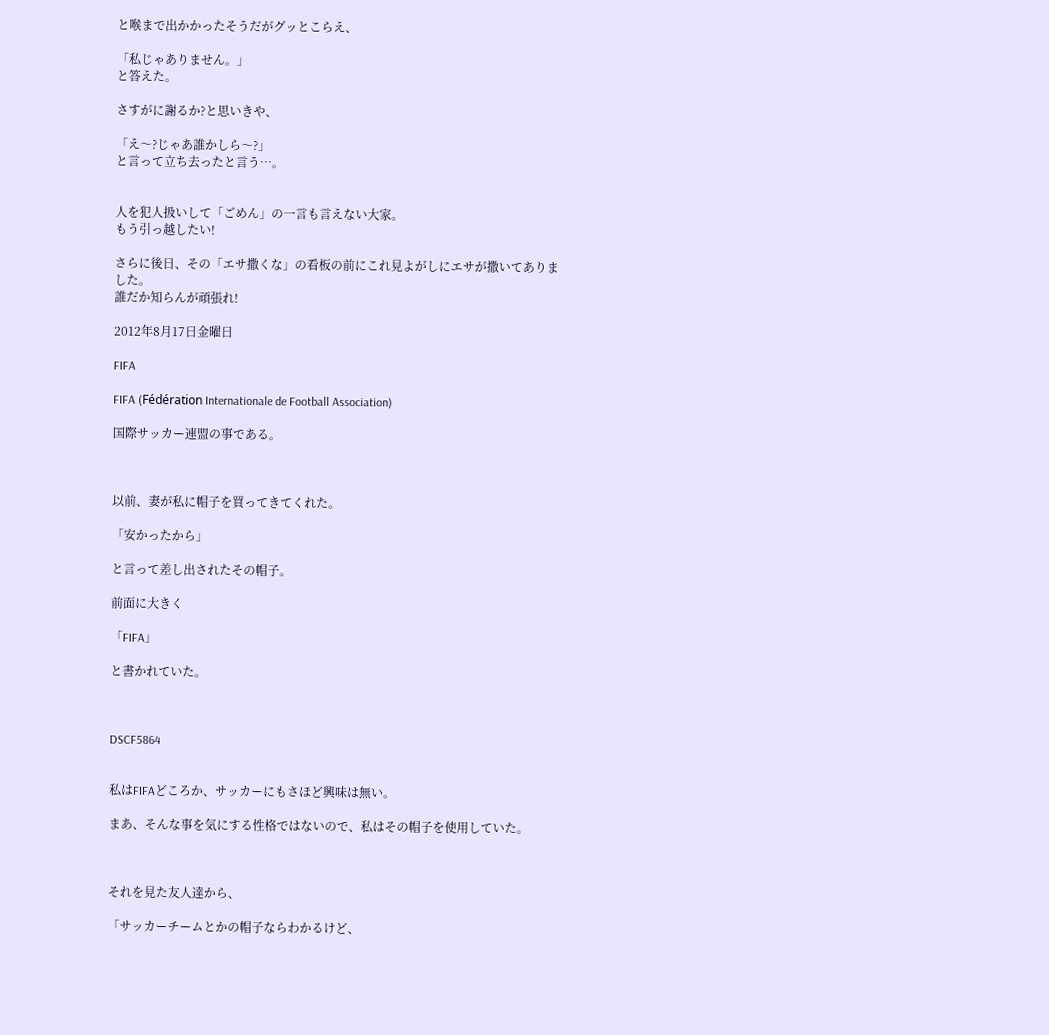と喉まで出かかったそうだがグッとこらえ、

「私じゃありません。」
と答えた。

さすがに謝るか?と思いきや、

「え〜?じゃあ誰かしら〜?」
と言って立ち去ったと言う…。


人を犯人扱いして「ごめん」の一言も言えない大家。
もう引っ越したい!

さらに後日、その「エサ撒くな」の看板の前にこれ見よがしにエサが撒いてありました。
誰だか知らんが頑張れ!

2012年8月17日金曜日

FIFA

FIFA (Fédération Internationale de Football Association)

国際サッカー連盟の事である。



以前、妻が私に帽子を買ってきてくれた。

「安かったから」

と言って差し出されたその帽子。

前面に大きく

「FIFA」

と書かれていた。



DSCF5864


私はFIFAどころか、サッカーにもさほど興味は無い。

まあ、そんな事を気にする性格ではないので、私はその帽子を使用していた。



それを見た友人達から、

「サッカーチームとかの帽子ならわかるけど、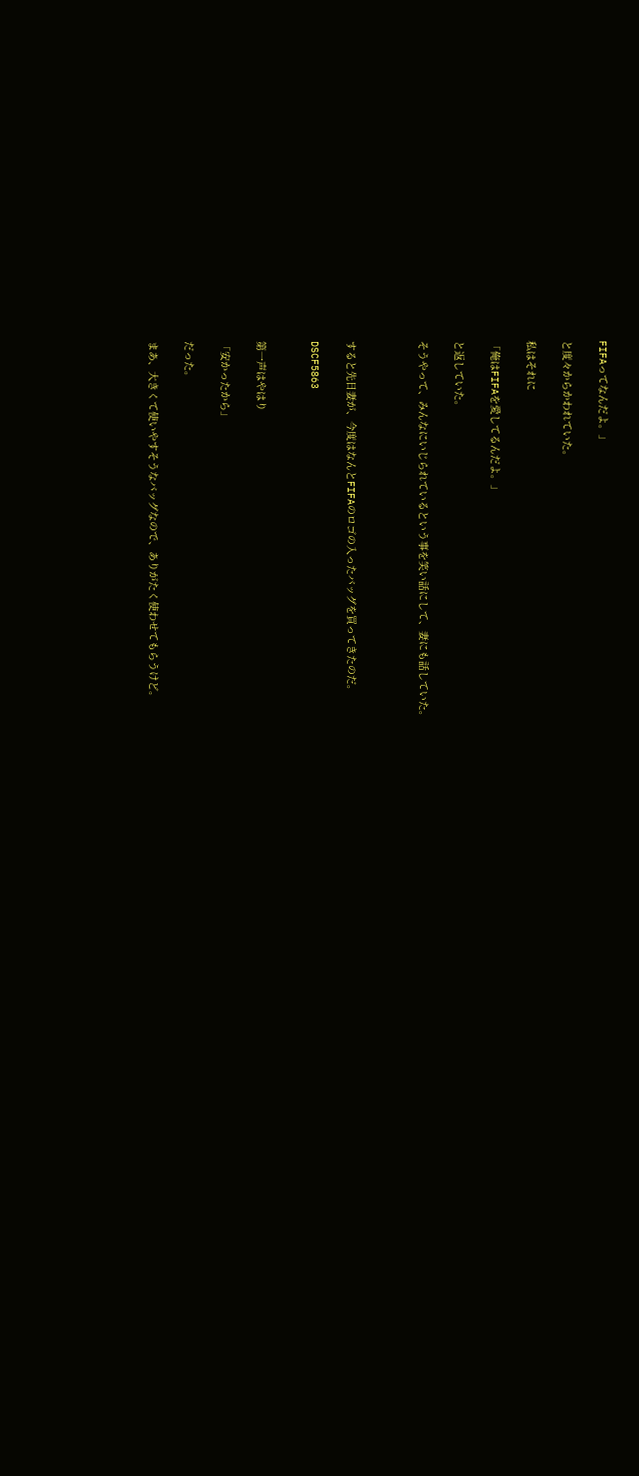FIFAってなんだよ。」

と度々からかわれていた。

私はそれに

「俺はFIFAを愛してるんだよ。」

と返していた。

そうやって、みんなにいじられているという事を笑い話にして、妻にも話していた。



すると先日妻が、今度はなんとFIFAのロゴの入ったバッグを買ってきたのだ。

DSCF5863


第一声はやはり

「安かったから」

だった。

まあ、大きくて使いやすそうなバッグなので、ありがたく使わせてもらうけど。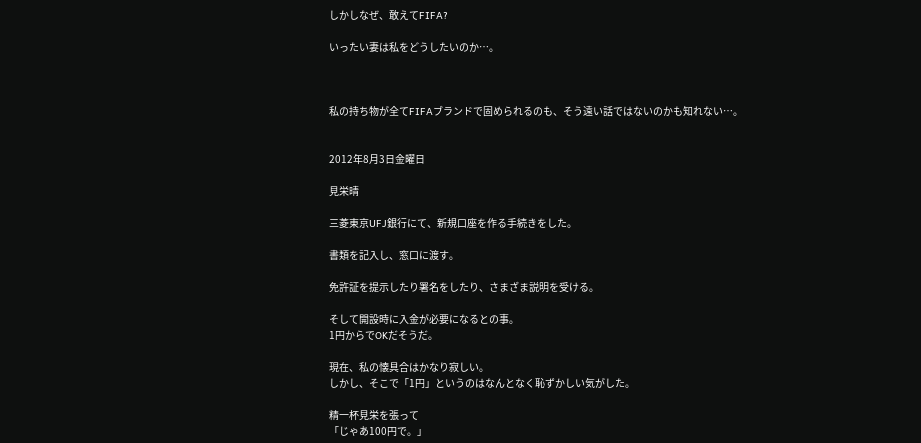しかしなぜ、敢えてFIFA?

いったい妻は私をどうしたいのか…。



私の持ち物が全てFIFAブランドで固められるのも、そう遠い話ではないのかも知れない…。


2012年8月3日金曜日

見栄晴

三菱東京UFJ銀行にて、新規口座を作る手続きをした。

書類を記入し、窓口に渡す。

免許証を提示したり署名をしたり、さまざま説明を受ける。

そして開設時に入金が必要になるとの事。
1円からでOKだそうだ。

現在、私の懐具合はかなり寂しい。
しかし、そこで「1円」というのはなんとなく恥ずかしい気がした。

精一杯見栄を張って
「じゃあ100円で。」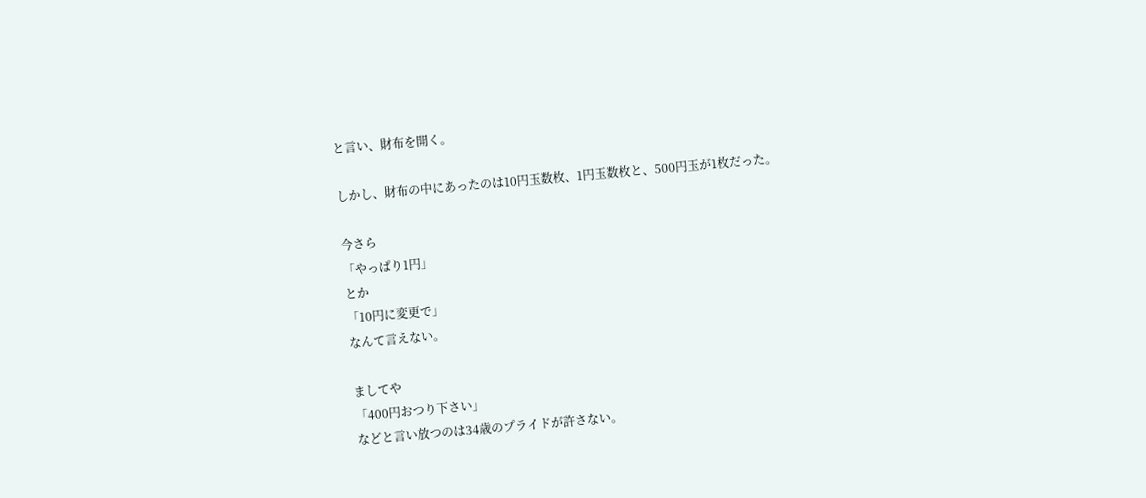と言い、財布を開く。

しかし、財布の中にあったのは10円玉数枚、1円玉数枚と、500円玉が1枚だった。

今さら
「やっぱり1円」
とか
「10円に変更で」
なんて言えない。

ましてや
「400円おつり下さい」
などと言い放つのは34歳のプライドが許さない。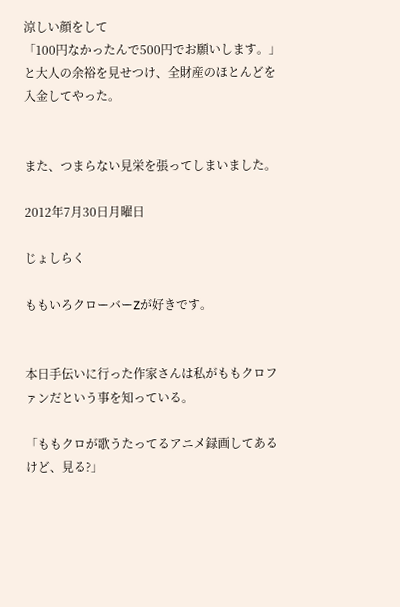涼しい顔をして
「100円なかったんで500円でお願いします。」
と大人の余裕を見せつけ、全財産のほとんどを入金してやった。


また、つまらない見栄を張ってしまいました。

2012年7月30日月曜日

じょしらく

ももいろクローバーZが好きです。


本日手伝いに行った作家さんは私がももクロファンだという事を知っている。

「ももクロが歌うたってるアニメ録画してあるけど、見る?」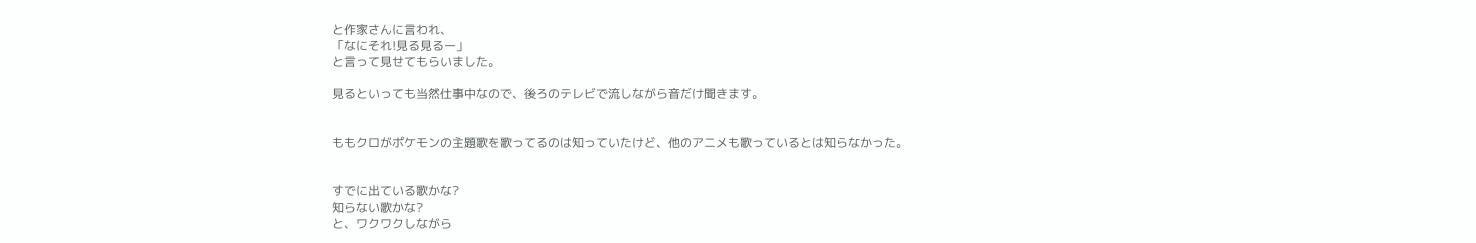と作家さんに言われ、
「なにそれ!見る見るー」
と言って見せてもらいました。

見るといっても当然仕事中なので、後ろのテレビで流しながら音だけ聞きます。


ももクロがポケモンの主題歌を歌ってるのは知っていたけど、他のアニメも歌っているとは知らなかった。


すでに出ている歌かな?
知らない歌かな?
と、ワクワクしながら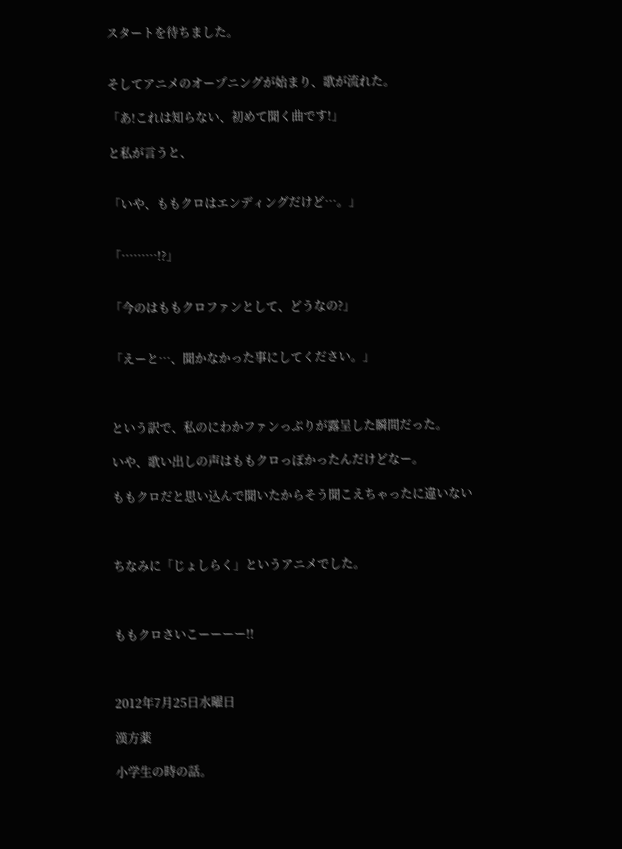スタートを待ちました。


そしてアニメのオープニングが始まり、歌が流れた。

「あ!これは知らない、初めて聞く曲です!」

と私が言うと、


「いや、ももクロはエンディングだけど…。」


「………!?」


「今のはももクロファンとして、どうなの?」


「えーと…、聞かなかった事にしてください。」



という訳で、私のにわかファンっぷりが露呈した瞬間だった。

いや、歌い出しの声はももクロっぽかったんだけどなー。

ももクロだと思い込んで聞いたからそう聞こえちゃったに違いない



ちなみに「じょしらく」というアニメでした。



ももクロさいこーーーー!!



2012年7月25日水曜日

漢方薬

小学生の時の話。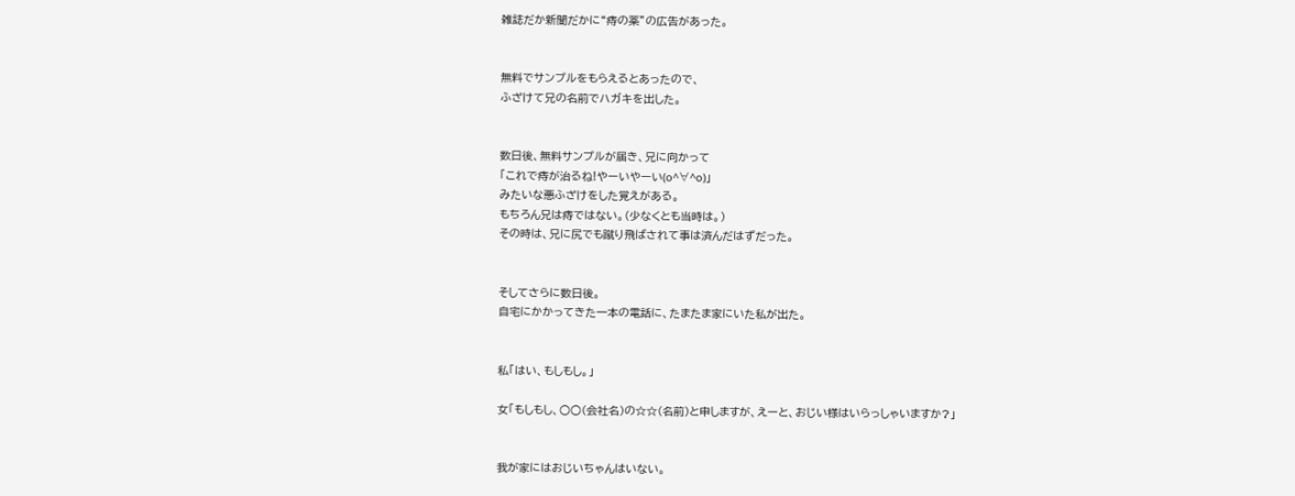雑誌だか新聞だかに“痔の薬”の広告があった。


無料でサンプルをもらえるとあったので、
ふざけて兄の名前でハガキを出した。


数日後、無料サンプルが届き、兄に向かって
「これで痔が治るね!やーいやーい(o^∀^o)」
みたいな悪ふざけをした覚えがある。
もちろん兄は痔ではない。(少なくとも当時は。)
その時は、兄に尻でも蹴り飛ばされて事は済んだはずだった。


そしてさらに数日後。
自宅にかかってきた一本の電話に、たまたま家にいた私が出た。


私「はい、もしもし。」

女「もしもし、○○(会社名)の☆☆(名前)と申しますが、えーと、おじい様はいらっしゃいますか?」


我が家にはおじいちゃんはいない。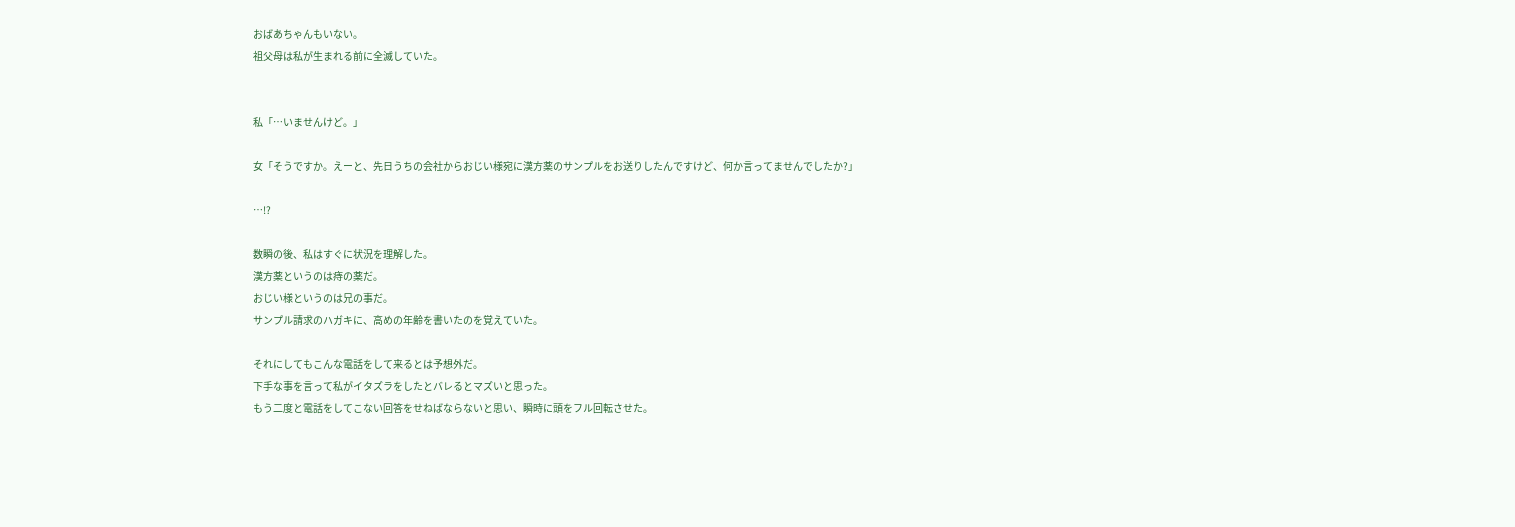おばあちゃんもいない。
祖父母は私が生まれる前に全滅していた。


私「…いませんけど。」

女「そうですか。えーと、先日うちの会社からおじい様宛に漢方薬のサンプルをお送りしたんですけど、何か言ってませんでしたか?」

…!?

数瞬の後、私はすぐに状況を理解した。
漢方薬というのは痔の薬だ。
おじい様というのは兄の事だ。
サンプル請求のハガキに、高めの年齢を書いたのを覚えていた。

それにしてもこんな電話をして来るとは予想外だ。
下手な事を言って私がイタズラをしたとバレるとマズいと思った。
もう二度と電話をしてこない回答をせねばならないと思い、瞬時に頭をフル回転させた。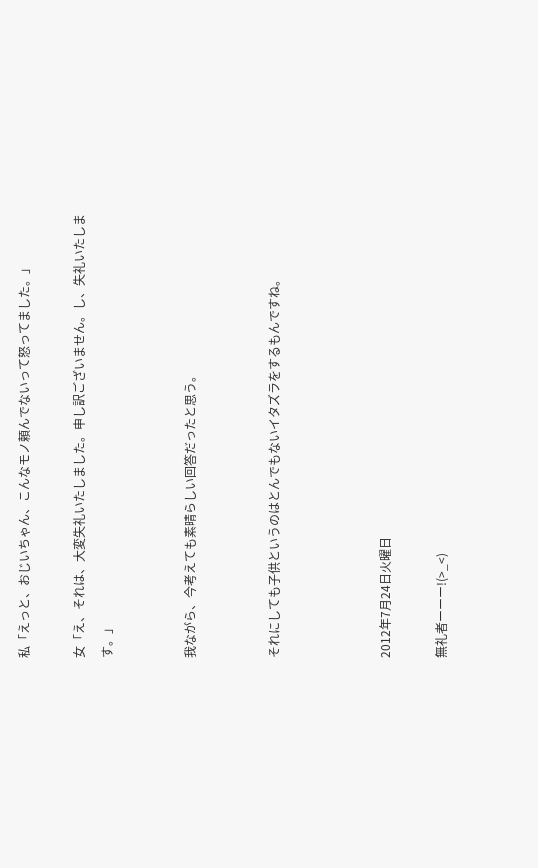私「えっと、おじいちゃん、こんなモノ頼んでないって怒ってました。」

女「え、それは、大変失礼いたしました。申し訳ございません。し、失礼いたします。」


我ながら、今考えても素晴らしい回答だったと思う。


それにしても子供というのはとんでもないイタズラをするもんですね。



2012年7月24日火曜日

無礼者ーーー!(>_<)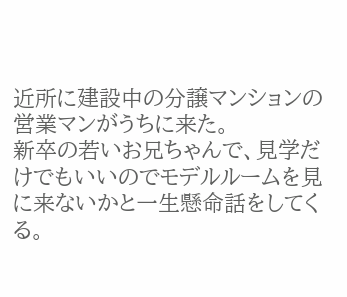近所に建設中の分譲マンションの営業マンがうちに来た。
新卒の若いお兄ちゃんで、見学だけでもいいのでモデルルームを見に来ないかと一生懸命話をしてくる。